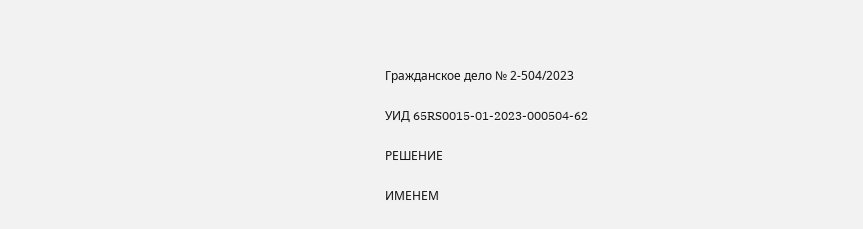Гражданское дело № 2-504/2023

УИД 65RS0015-01-2023-000504-62

РЕШЕНИЕ

ИМЕНЕМ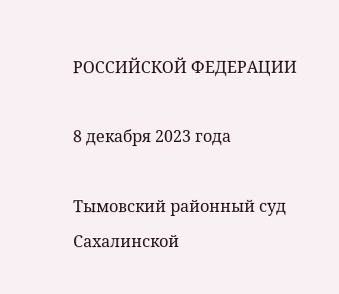РОССИЙСКОЙ ФЕДЕРАЦИИ

8 декабря 2023 года

Тымовский районный суд Сахалинской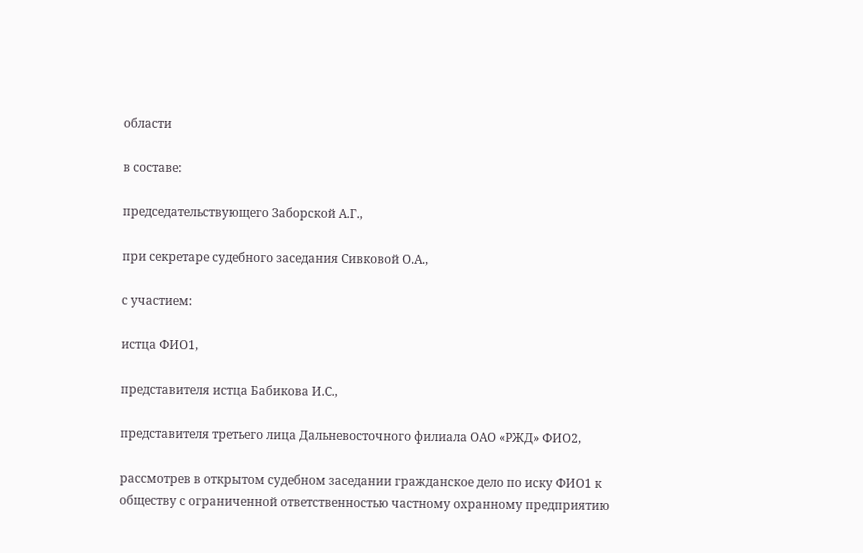области

в составе:

председательствующего Заборской А.Г.,

при секретаре судебного заседания Сивковой О.А.,

с участием:

истца ФИО1,

представителя истца Бабикова И.С.,

представителя третьего лица Дальневосточного филиала ОАО «РЖД» ФИО2,

рассмотрев в открытом судебном заседании гражданское дело по иску ФИО1 к обществу с ограниченной ответственностью частному охранному предприятию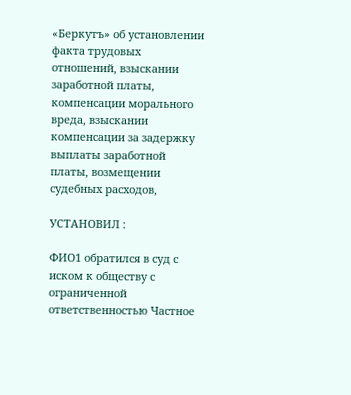«Беркутъ» об установлении факта трудовых отношений, взыскании заработной платы, компенсации морального вреда, взыскании компенсации за задержку выплаты заработной платы, возмещении судебных расходов,

УСТАНОВИЛ :

ФИО1 обратился в суд с иском к обществу с ограниченной ответственностью Частное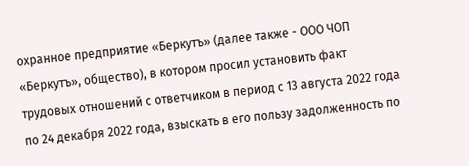охранное предприятие «Беркутъ» (далее также - ООО ЧОП «Беркутъ», общество), в котором просил установить факт трудовых отношений с ответчиком в период с 13 августа 2022 года по 24 декабря 2022 года, взыскать в его пользу задолженность по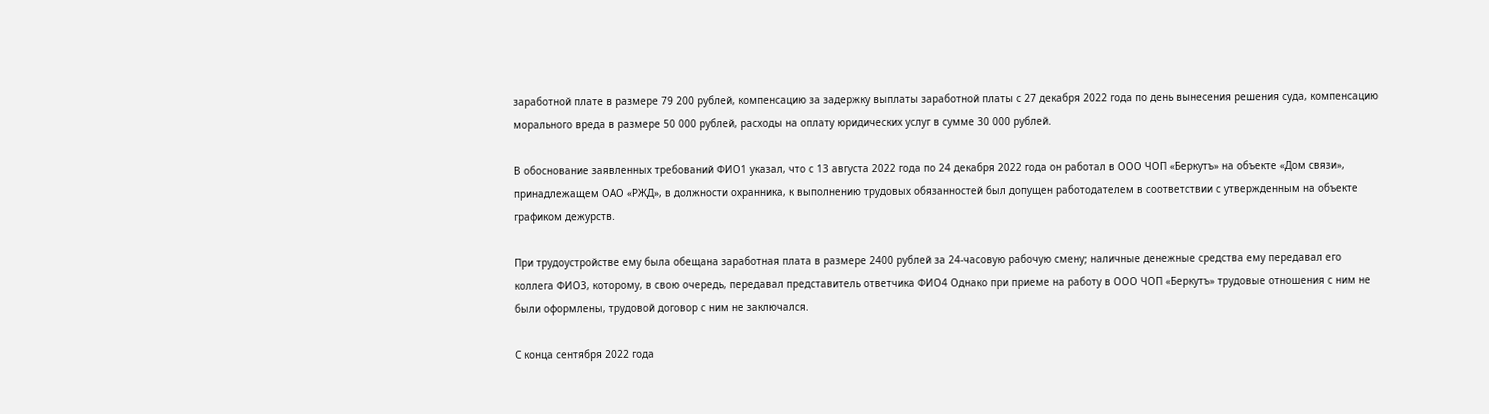заработной плате в размере 79 200 рублей, компенсацию за задержку выплаты заработной платы с 27 декабря 2022 года по день вынесения решения суда, компенсацию морального вреда в размере 50 000 рублей, расходы на оплату юридических услуг в сумме 30 000 рублей.

В обоснование заявленных требований ФИО1 указал, что с 13 августа 2022 года по 24 декабря 2022 года он работал в ООО ЧОП «Беркутъ» на объекте «Дом связи», принадлежащем ОАО «РЖД», в должности охранника, к выполнению трудовых обязанностей был допущен работодателем в соответствии с утвержденным на объекте графиком дежурств.

При трудоустройстве ему была обещана заработная плата в размере 2400 рублей за 24-часовую рабочую смену; наличные денежные средства ему передавал его коллега ФИО3, которому, в свою очередь, передавал представитель ответчика ФИО4 Однако при приеме на работу в ООО ЧОП «Беркутъ» трудовые отношения с ним не были оформлены, трудовой договор с ним не заключался.

С конца сентября 2022 года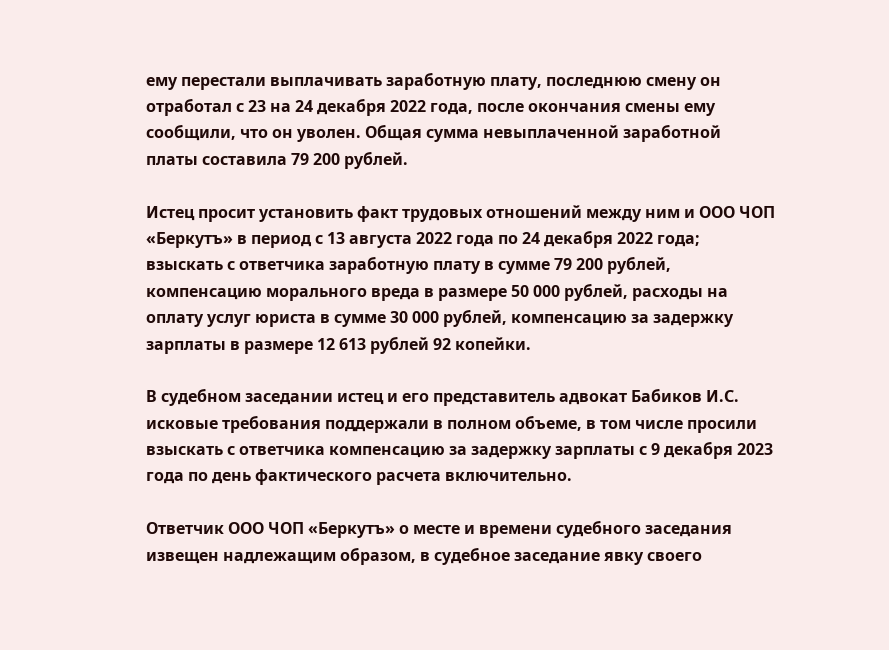ему перестали выплачивать заработную плату, последнюю смену он отработал с 23 на 24 декабря 2022 года, после окончания смены ему сообщили, что он уволен. Общая сумма невыплаченной заработной платы составила 79 200 рублей.

Истец просит установить факт трудовых отношений между ним и ООО ЧОП «Беркутъ» в период с 13 августа 2022 года по 24 декабря 2022 года; взыскать с ответчика заработную плату в сумме 79 200 рублей, компенсацию морального вреда в размере 50 000 рублей, расходы на оплату услуг юриста в сумме 30 000 рублей, компенсацию за задержку зарплаты в размере 12 613 рублей 92 копейки.

В судебном заседании истец и его представитель адвокат Бабиков И.С. исковые требования поддержали в полном объеме, в том числе просили взыскать с ответчика компенсацию за задержку зарплаты с 9 декабря 2023 года по день фактического расчета включительно.

Ответчик ООО ЧОП «Беркутъ» о месте и времени судебного заседания извещен надлежащим образом, в судебное заседание явку своего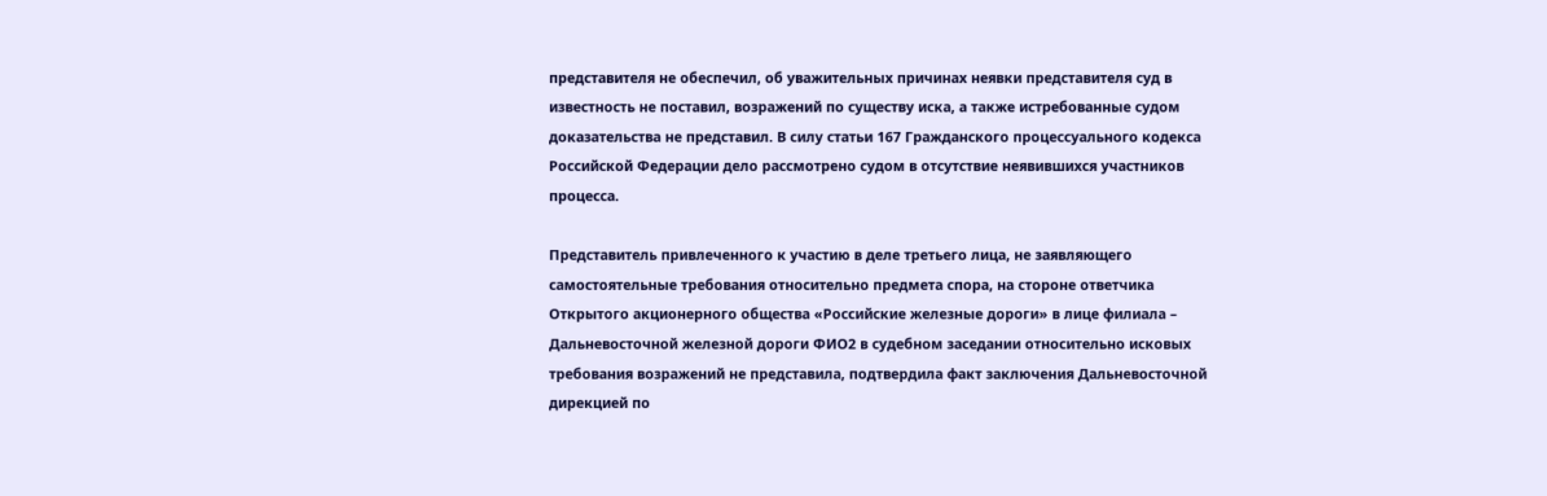представителя не обеспечил, об уважительных причинах неявки представителя суд в известность не поставил, возражений по существу иска, а также истребованные судом доказательства не представил. В силу статьи 167 Гражданского процессуального кодекса Российской Федерации дело рассмотрено судом в отсутствие неявившихся участников процесса.

Представитель привлеченного к участию в деле третьего лица, не заявляющего самостоятельные требования относительно предмета спора, на стороне ответчика Открытого акционерного общества «Российские железные дороги» в лице филиала – Дальневосточной железной дороги ФИО2 в судебном заседании относительно исковых требования возражений не представила, подтвердила факт заключения Дальневосточной дирекцией по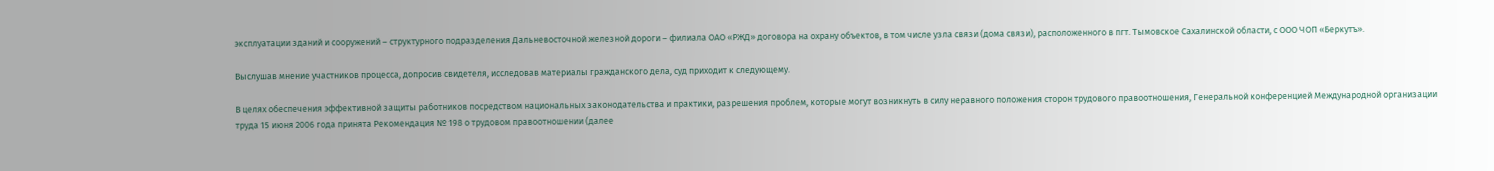эксплуатации зданий и сооружений – структурного подразделения Дальневосточной железной дороги – филиала ОАО «РЖД» договора на охрану объектов, в том числе узла связи (дома связи), расположенного в пгт. Тымовское Сахалинской области, с ООО ЧОП «Беркутъ».

Выслушав мнение участников процесса, допросив свидетеля, исследовав материалы гражданского дела, суд приходит к следующему.

В целях обеспечения эффективной защиты работников посредством национальных законодательства и практики, разрешения проблем, которые могут возникнуть в силу неравного положения сторон трудового правоотношения, Генеральной конференцией Международной организации труда 15 июня 2006 года принята Рекомендация № 198 о трудовом правоотношении (далее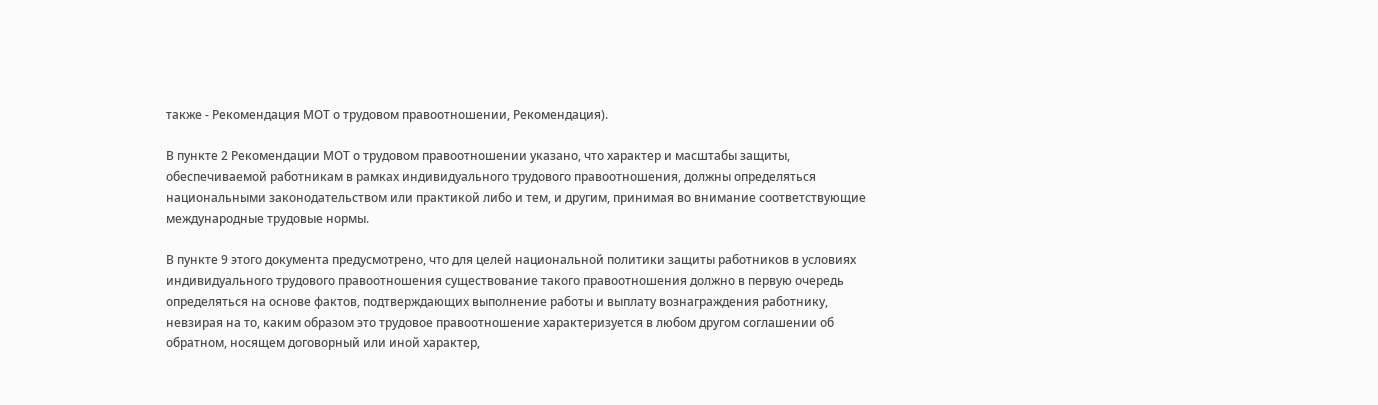также - Рекомендация МОТ о трудовом правоотношении, Рекомендация).

В пункте 2 Рекомендации МОТ о трудовом правоотношении указано, что характер и масштабы защиты, обеспечиваемой работникам в рамках индивидуального трудового правоотношения, должны определяться национальными законодательством или практикой либо и тем, и другим, принимая во внимание соответствующие международные трудовые нормы.

В пункте 9 этого документа предусмотрено, что для целей национальной политики защиты работников в условиях индивидуального трудового правоотношения существование такого правоотношения должно в первую очередь определяться на основе фактов, подтверждающих выполнение работы и выплату вознаграждения работнику, невзирая на то, каким образом это трудовое правоотношение характеризуется в любом другом соглашении об обратном, носящем договорный или иной характер,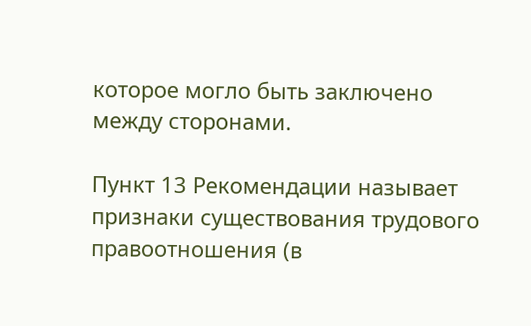которое могло быть заключено между сторонами.

Пункт 13 Рекомендации называет признаки существования трудового правоотношения (в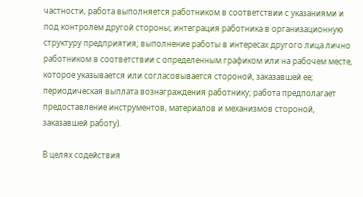частности, работа выполняется работником в соответствии с указаниями и под контролем другой стороны; интеграция работника в организационную структуру предприятия; выполнение работы в интересах другого лица лично работником в соответствии с определенным графиком или на рабочем месте, которое указывается или согласовывается стороной, заказавшей ее; периодическая выплата вознаграждения работнику; работа предполагает предоставление инструментов, материалов и механизмов стороной, заказавшей работу).

В целях содействия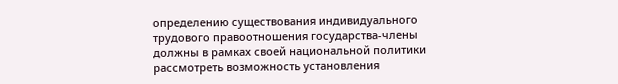определению существования индивидуального трудового правоотношения государства-члены должны в рамках своей национальной политики рассмотреть возможность установления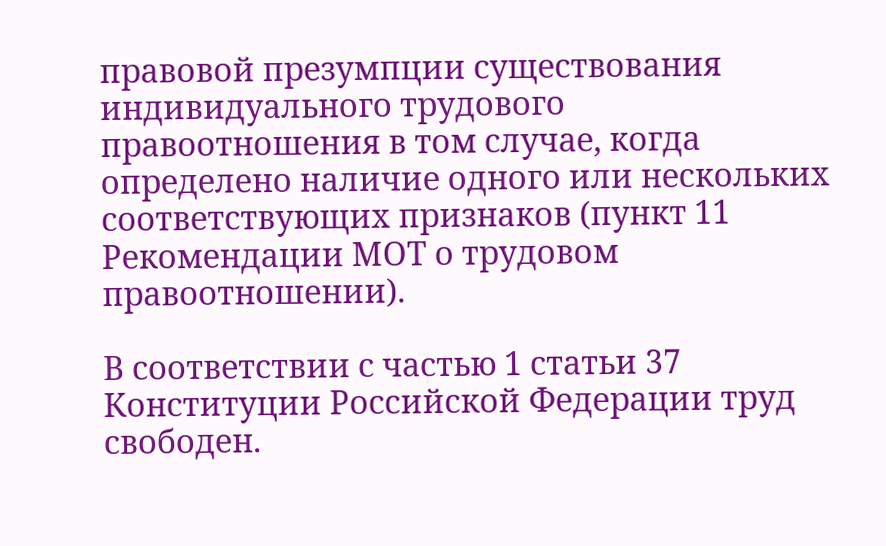правовой презумпции существования индивидуального трудового правоотношения в том случае, когда определено наличие одного или нескольких соответствующих признаков (пункт 11 Рекомендации МОТ о трудовом правоотношении).

В соответствии с частью 1 статьи 37 Конституции Российской Федерации труд свободен.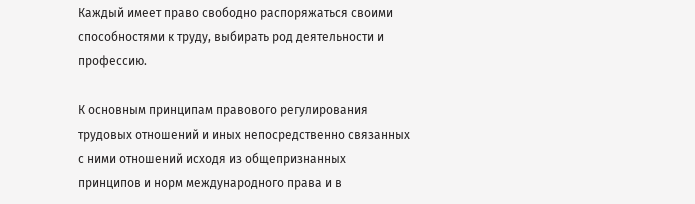Каждый имеет право свободно распоряжаться своими способностями к труду, выбирать род деятельности и профессию.

К основным принципам правового регулирования трудовых отношений и иных непосредственно связанных с ними отношений исходя из общепризнанных принципов и норм международного права и в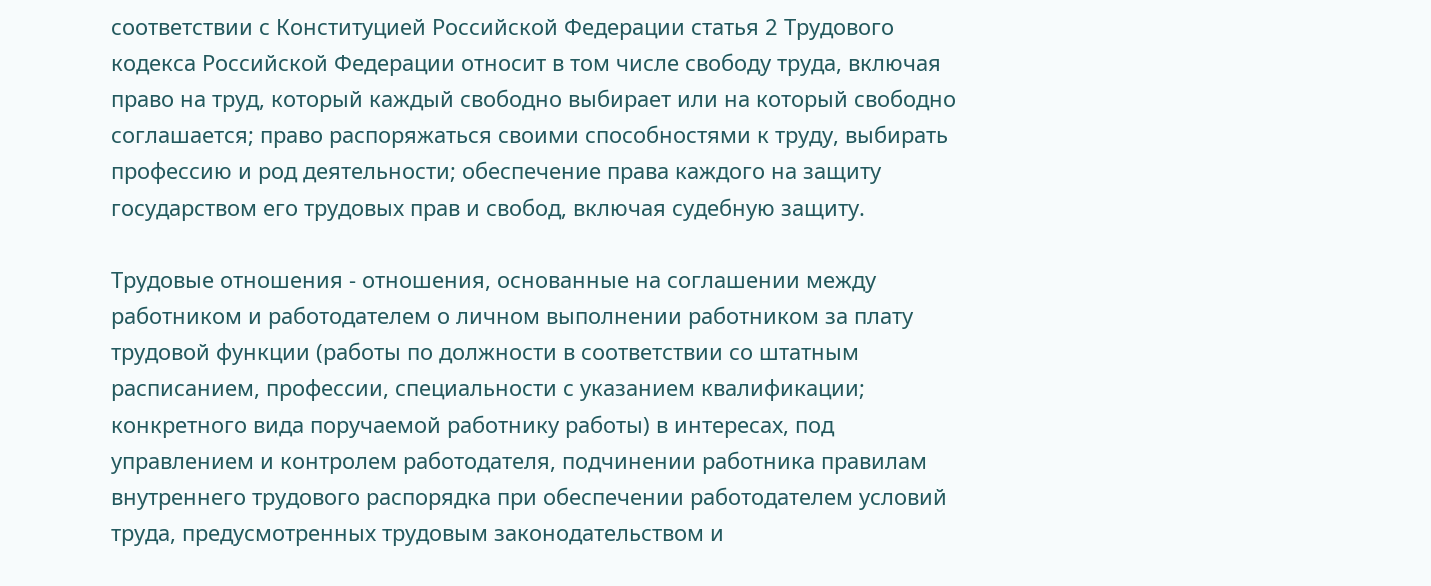соответствии с Конституцией Российской Федерации статья 2 Трудового кодекса Российской Федерации относит в том числе свободу труда, включая право на труд, который каждый свободно выбирает или на который свободно соглашается; право распоряжаться своими способностями к труду, выбирать профессию и род деятельности; обеспечение права каждого на защиту государством его трудовых прав и свобод, включая судебную защиту.

Трудовые отношения - отношения, основанные на соглашении между работником и работодателем о личном выполнении работником за плату трудовой функции (работы по должности в соответствии со штатным расписанием, профессии, специальности с указанием квалификации; конкретного вида поручаемой работнику работы) в интересах, под управлением и контролем работодателя, подчинении работника правилам внутреннего трудового распорядка при обеспечении работодателем условий труда, предусмотренных трудовым законодательством и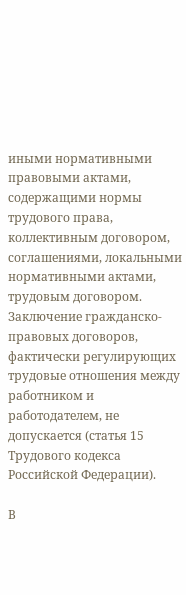иными нормативными правовыми актами, содержащими нормы трудового права, коллективным договором, соглашениями, локальными нормативными актами, трудовым договором. Заключение гражданско-правовых договоров, фактически регулирующих трудовые отношения между работником и работодателем, не допускается (статья 15 Трудового кодекса Российской Федерации).

В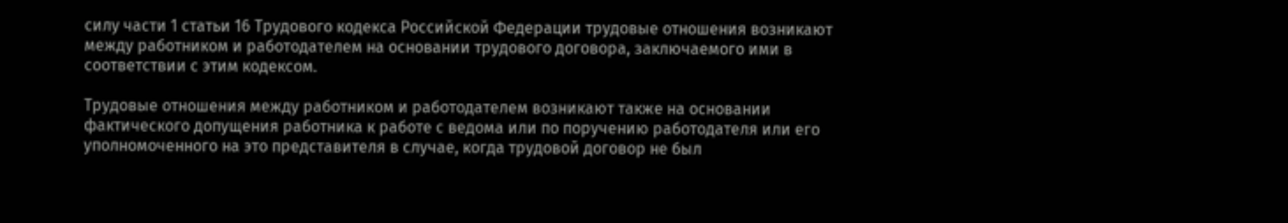силу части 1 статьи 16 Трудового кодекса Российской Федерации трудовые отношения возникают между работником и работодателем на основании трудового договора, заключаемого ими в соответствии с этим кодексом.

Трудовые отношения между работником и работодателем возникают также на основании фактического допущения работника к работе с ведома или по поручению работодателя или его уполномоченного на это представителя в случае, когда трудовой договор не был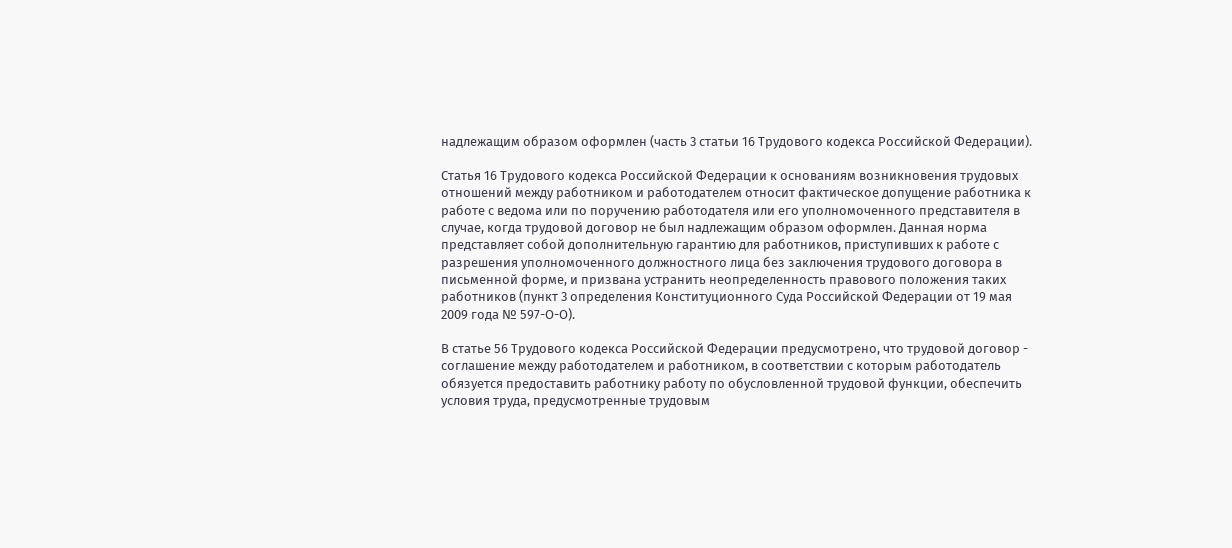надлежащим образом оформлен (часть 3 статьи 16 Трудового кодекса Российской Федерации).

Статья 16 Трудового кодекса Российской Федерации к основаниям возникновения трудовых отношений между работником и работодателем относит фактическое допущение работника к работе с ведома или по поручению работодателя или его уполномоченного представителя в случае, когда трудовой договор не был надлежащим образом оформлен. Данная норма представляет собой дополнительную гарантию для работников, приступивших к работе с разрешения уполномоченного должностного лица без заключения трудового договора в письменной форме, и призвана устранить неопределенность правового положения таких работников (пункт 3 определения Конституционного Суда Российской Федерации от 19 мая 2009 года № 597-О-О).

В статье 56 Трудового кодекса Российской Федерации предусмотрено, что трудовой договор - соглашение между работодателем и работником, в соответствии с которым работодатель обязуется предоставить работнику работу по обусловленной трудовой функции, обеспечить условия труда, предусмотренные трудовым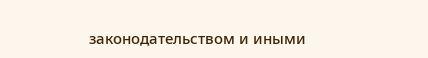законодательством и иными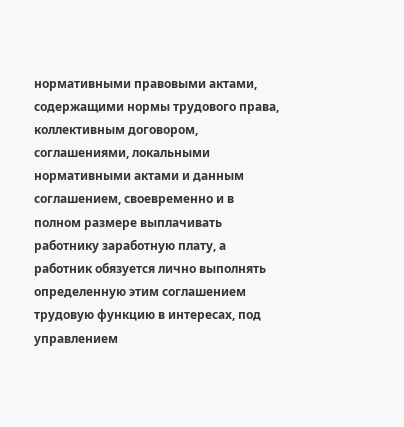нормативными правовыми актами, содержащими нормы трудового права, коллективным договором, соглашениями, локальными нормативными актами и данным соглашением, своевременно и в полном размере выплачивать работнику заработную плату, а работник обязуется лично выполнять определенную этим соглашением трудовую функцию в интересах, под управлением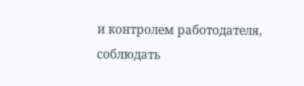и контролем работодателя, соблюдать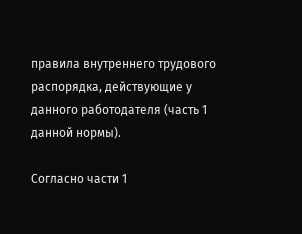правила внутреннего трудового распорядка, действующие у данного работодателя (часть 1 данной нормы).

Согласно части 1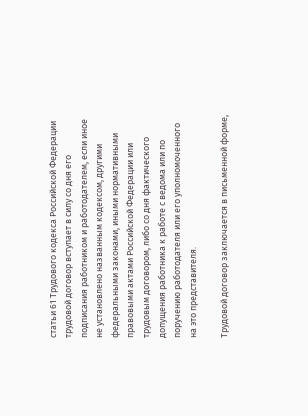статьи 61 Трудового кодекса Российской Федерации трудовой договор вступает в силу со дня его подписания работником и работодателем, если иное не установлено названным кодексом, другими федеральными законами, иными нормативными правовыми актами Российской Федерации или трудовым договором, либо со дня фактического допущения работника к работе с ведома или по поручению работодателя или его уполномоченного на это представителя.

Трудовой договор заключается в письменной форме,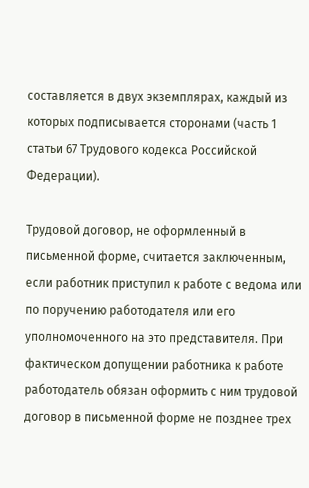составляется в двух экземплярах, каждый из которых подписывается сторонами (часть 1 статьи 67 Трудового кодекса Российской Федерации).

Трудовой договор, не оформленный в письменной форме, считается заключенным, если работник приступил к работе с ведома или по поручению работодателя или его уполномоченного на это представителя. При фактическом допущении работника к работе работодатель обязан оформить с ним трудовой договор в письменной форме не позднее трех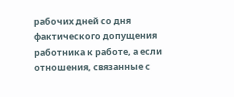рабочих дней со дня фактического допущения работника к работе, а если отношения, связанные с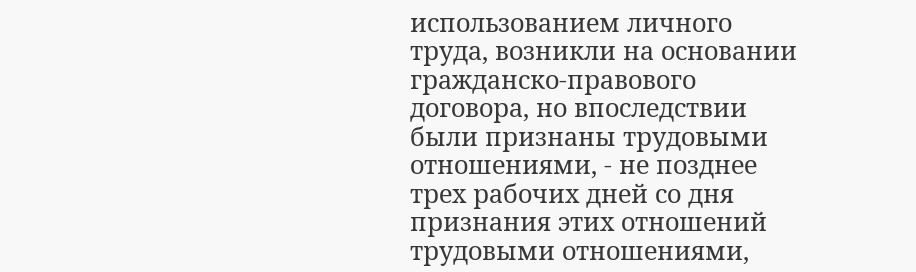использованием личного труда, возникли на основании гражданско-правового договора, но впоследствии были признаны трудовыми отношениями, - не позднее трех рабочих дней со дня признания этих отношений трудовыми отношениями,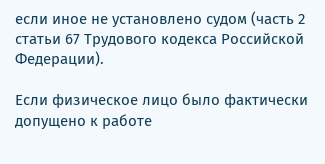если иное не установлено судом (часть 2 статьи 67 Трудового кодекса Российской Федерации).

Если физическое лицо было фактически допущено к работе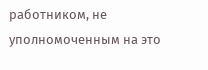работником, не уполномоченным на это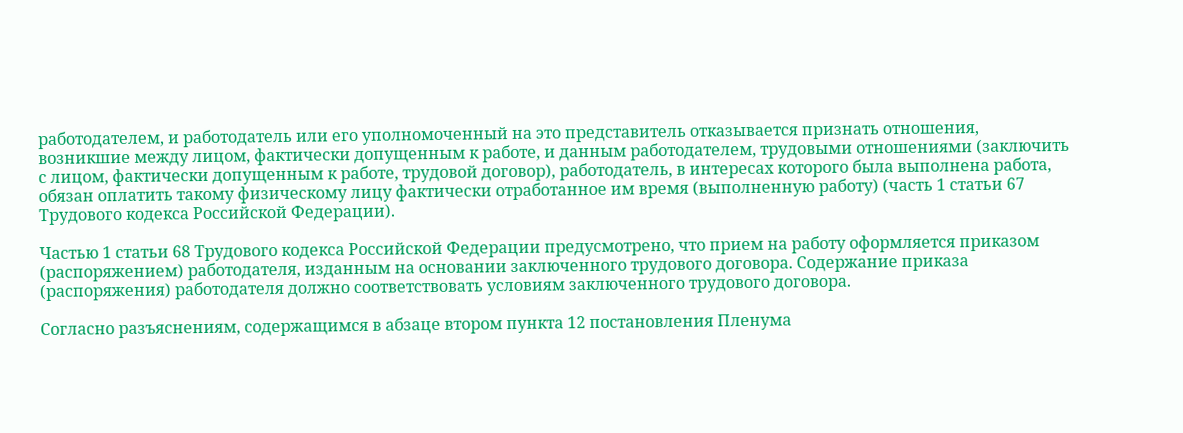работодателем, и работодатель или его уполномоченный на это представитель отказывается признать отношения, возникшие между лицом, фактически допущенным к работе, и данным работодателем, трудовыми отношениями (заключить с лицом, фактически допущенным к работе, трудовой договор), работодатель, в интересах которого была выполнена работа, обязан оплатить такому физическому лицу фактически отработанное им время (выполненную работу) (часть 1 статьи 67 Трудового кодекса Российской Федерации).

Частью 1 статьи 68 Трудового кодекса Российской Федерации предусмотрено, что прием на работу оформляется приказом (распоряжением) работодателя, изданным на основании заключенного трудового договора. Содержание приказа (распоряжения) работодателя должно соответствовать условиям заключенного трудового договора.

Согласно разъяснениям, содержащимся в абзаце втором пункта 12 постановления Пленума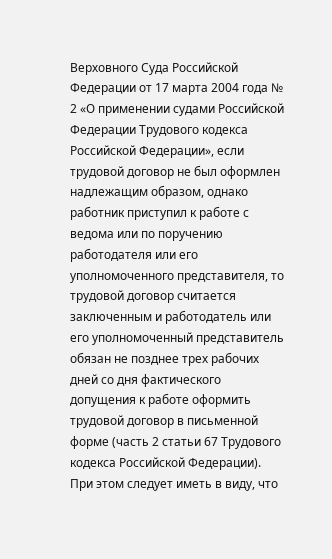Верховного Суда Российской Федерации от 17 марта 2004 года № 2 «О применении судами Российской Федерации Трудового кодекса Российской Федерации», если трудовой договор не был оформлен надлежащим образом, однако работник приступил к работе с ведома или по поручению работодателя или его уполномоченного представителя, то трудовой договор считается заключенным и работодатель или его уполномоченный представитель обязан не позднее трех рабочих дней со дня фактического допущения к работе оформить трудовой договор в письменной форме (часть 2 статьи 67 Трудового кодекса Российской Федерации). При этом следует иметь в виду, что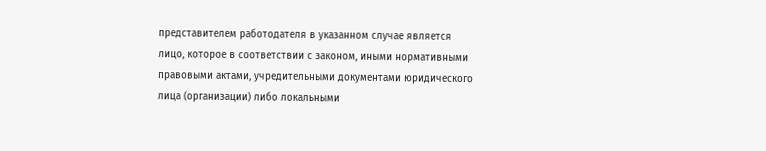представителем работодателя в указанном случае является лицо, которое в соответствии с законом, иными нормативными правовыми актами, учредительными документами юридического лица (организации) либо локальными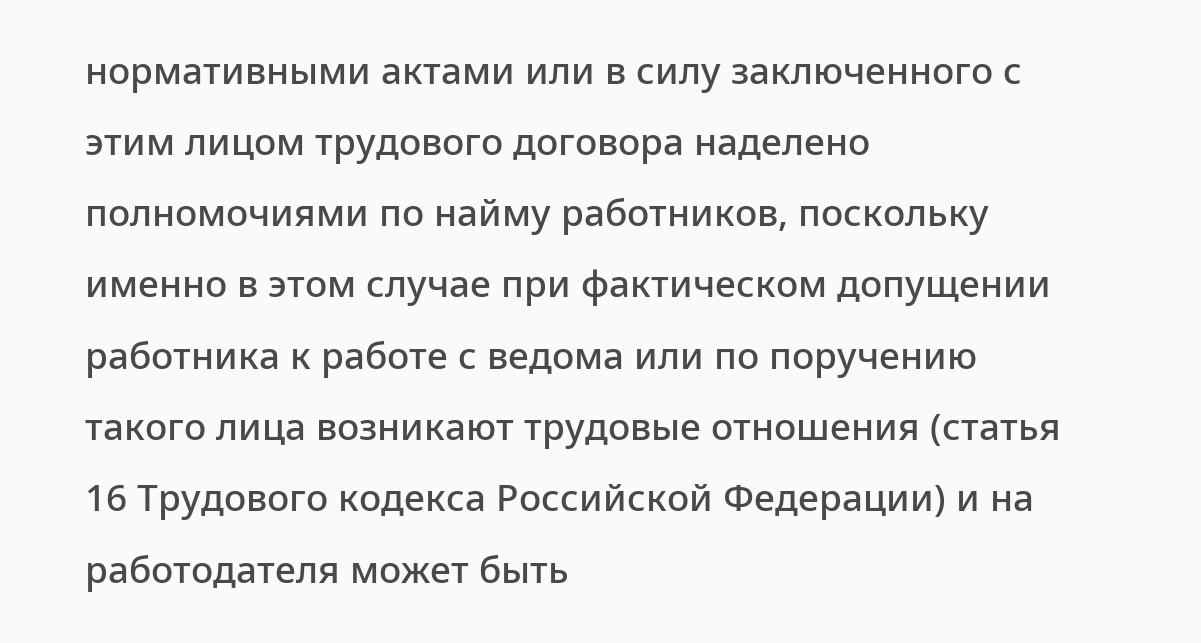нормативными актами или в силу заключенного с этим лицом трудового договора наделено полномочиями по найму работников, поскольку именно в этом случае при фактическом допущении работника к работе с ведома или по поручению такого лица возникают трудовые отношения (статья 16 Трудового кодекса Российской Федерации) и на работодателя может быть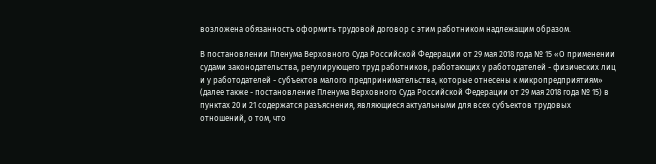возложена обязанность оформить трудовой договор с этим работником надлежащим образом.

В постановлении Пленума Верховного Суда Российской Федерации от 29 мая 2018 года № 15 «О применении судами законодательства, регулирующего труд работников, работающих у работодателей - физических лиц и у работодателей - субъектов малого предпринимательства, которые отнесены к микропредприятиям» (далее также - постановление Пленума Верховного Суда Российской Федерации от 29 мая 2018 года № 15) в пунктах 20 и 21 содержатся разъяснения, являющиеся актуальными для всех субъектов трудовых отношений, о том, что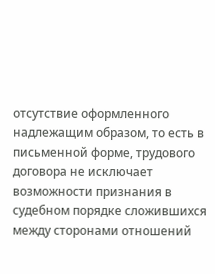отсутствие оформленного надлежащим образом, то есть в письменной форме, трудового договора не исключает возможности признания в судебном порядке сложившихся между сторонами отношений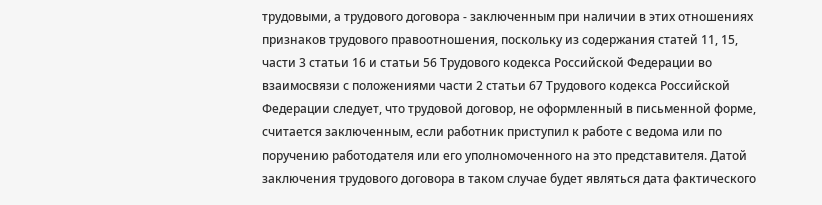трудовыми, а трудового договора - заключенным при наличии в этих отношениях признаков трудового правоотношения, поскольку из содержания статей 11, 15, части 3 статьи 16 и статьи 56 Трудового кодекса Российской Федерации во взаимосвязи с положениями части 2 статьи 67 Трудового кодекса Российской Федерации следует, что трудовой договор, не оформленный в письменной форме, считается заключенным, если работник приступил к работе с ведома или по поручению работодателя или его уполномоченного на это представителя. Датой заключения трудового договора в таком случае будет являться дата фактического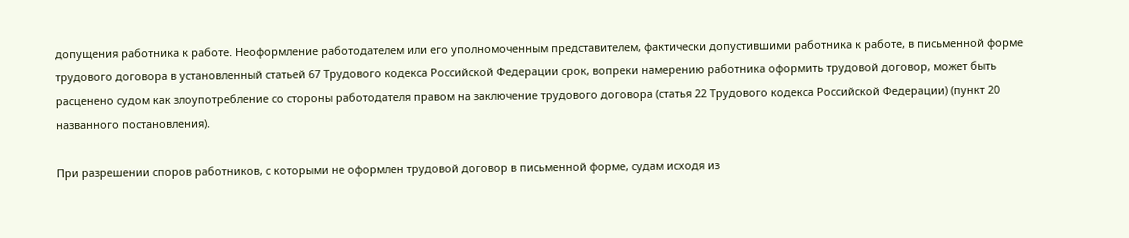допущения работника к работе. Неоформление работодателем или его уполномоченным представителем, фактически допустившими работника к работе, в письменной форме трудового договора в установленный статьей 67 Трудового кодекса Российской Федерации срок, вопреки намерению работника оформить трудовой договор, может быть расценено судом как злоупотребление со стороны работодателя правом на заключение трудового договора (статья 22 Трудового кодекса Российской Федерации) (пункт 20 названного постановления).

При разрешении споров работников, с которыми не оформлен трудовой договор в письменной форме, судам исходя из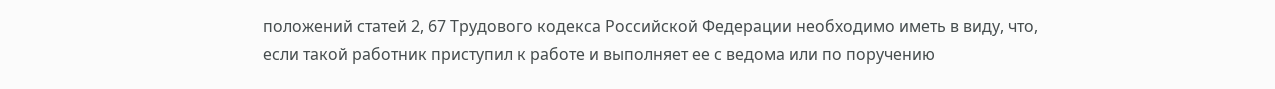положений статей 2, 67 Трудового кодекса Российской Федерации необходимо иметь в виду, что, если такой работник приступил к работе и выполняет ее с ведома или по поручению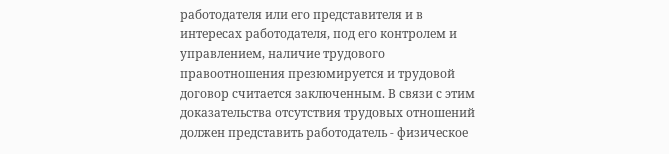работодателя или его представителя и в интересах работодателя, под его контролем и управлением, наличие трудового правоотношения презюмируется и трудовой договор считается заключенным. В связи с этим доказательства отсутствия трудовых отношений должен представить работодатель - физическое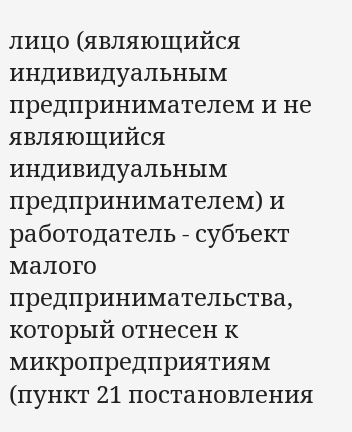лицо (являющийся индивидуальным предпринимателем и не являющийся индивидуальным предпринимателем) и работодатель - субъект малого предпринимательства, который отнесен к микропредприятиям (пункт 21 постановления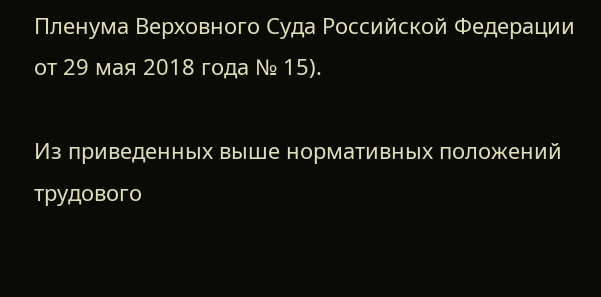Пленума Верховного Суда Российской Федерации от 29 мая 2018 года № 15).

Из приведенных выше нормативных положений трудового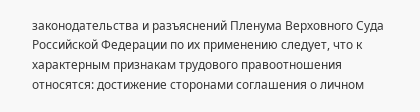законодательства и разъяснений Пленума Верховного Суда Российской Федерации по их применению следует, что к характерным признакам трудового правоотношения относятся: достижение сторонами соглашения о личном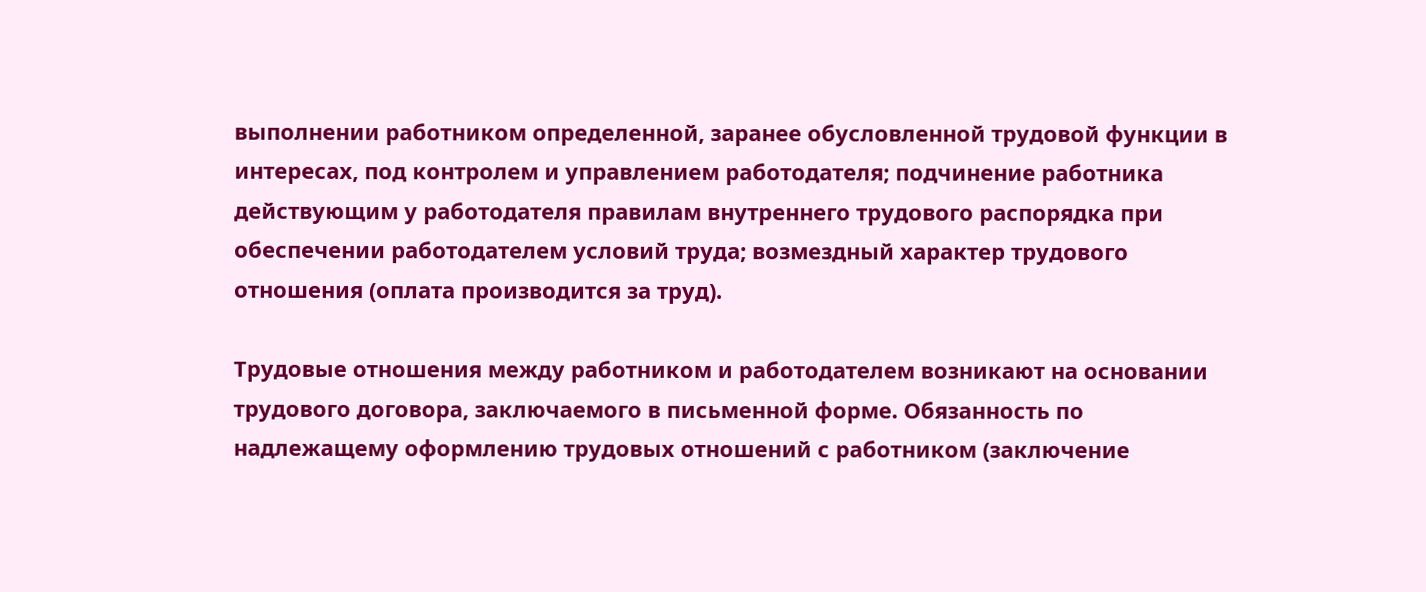выполнении работником определенной, заранее обусловленной трудовой функции в интересах, под контролем и управлением работодателя; подчинение работника действующим у работодателя правилам внутреннего трудового распорядка при обеспечении работодателем условий труда; возмездный характер трудового отношения (оплата производится за труд).

Трудовые отношения между работником и работодателем возникают на основании трудового договора, заключаемого в письменной форме. Обязанность по надлежащему оформлению трудовых отношений с работником (заключение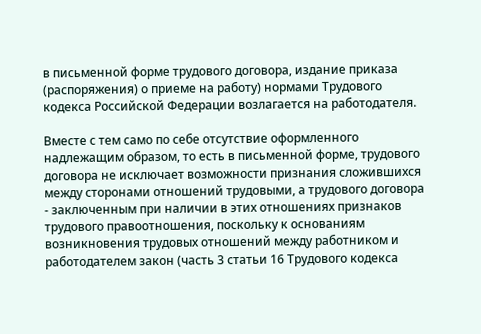в письменной форме трудового договора, издание приказа (распоряжения) о приеме на работу) нормами Трудового кодекса Российской Федерации возлагается на работодателя.

Вместе с тем само по себе отсутствие оформленного надлежащим образом, то есть в письменной форме, трудового договора не исключает возможности признания сложившихся между сторонами отношений трудовыми, а трудового договора - заключенным при наличии в этих отношениях признаков трудового правоотношения, поскольку к основаниям возникновения трудовых отношений между работником и работодателем закон (часть 3 статьи 16 Трудового кодекса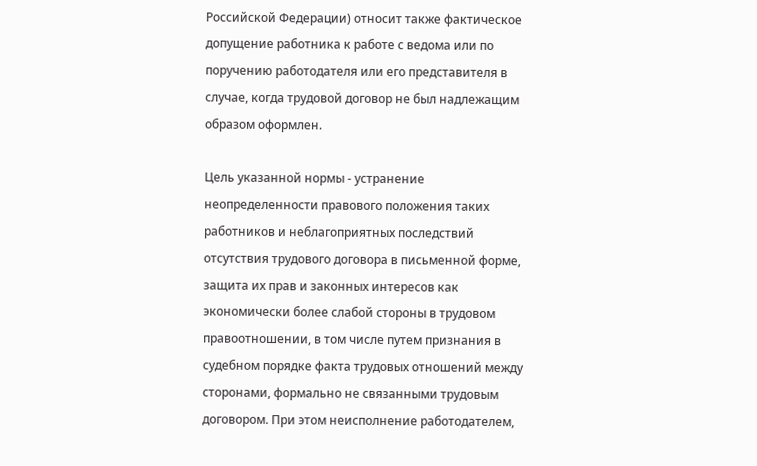Российской Федерации) относит также фактическое допущение работника к работе с ведома или по поручению работодателя или его представителя в случае, когда трудовой договор не был надлежащим образом оформлен.

Цель указанной нормы - устранение неопределенности правового положения таких работников и неблагоприятных последствий отсутствия трудового договора в письменной форме, защита их прав и законных интересов как экономически более слабой стороны в трудовом правоотношении, в том числе путем признания в судебном порядке факта трудовых отношений между сторонами, формально не связанными трудовым договором. При этом неисполнение работодателем,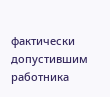фактически допустившим работника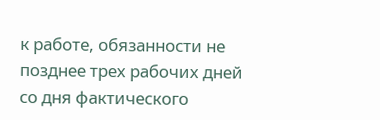к работе, обязанности не позднее трех рабочих дней со дня фактического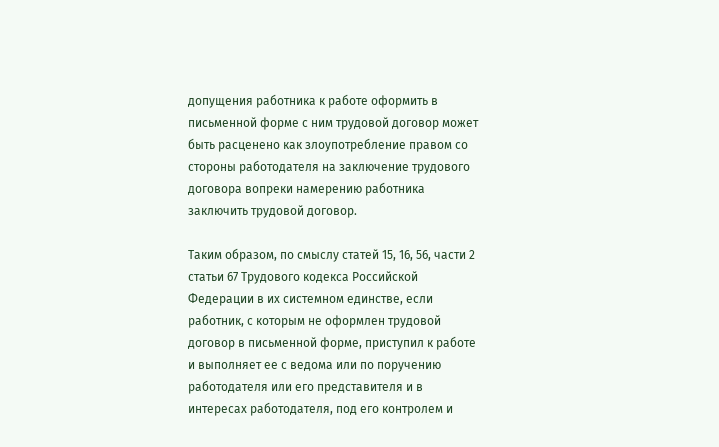допущения работника к работе оформить в письменной форме с ним трудовой договор может быть расценено как злоупотребление правом со стороны работодателя на заключение трудового договора вопреки намерению работника заключить трудовой договор.

Таким образом, по смыслу статей 15, 16, 56, части 2 статьи 67 Трудового кодекса Российской Федерации в их системном единстве, если работник, с которым не оформлен трудовой договор в письменной форме, приступил к работе и выполняет ее с ведома или по поручению работодателя или его представителя и в интересах работодателя, под его контролем и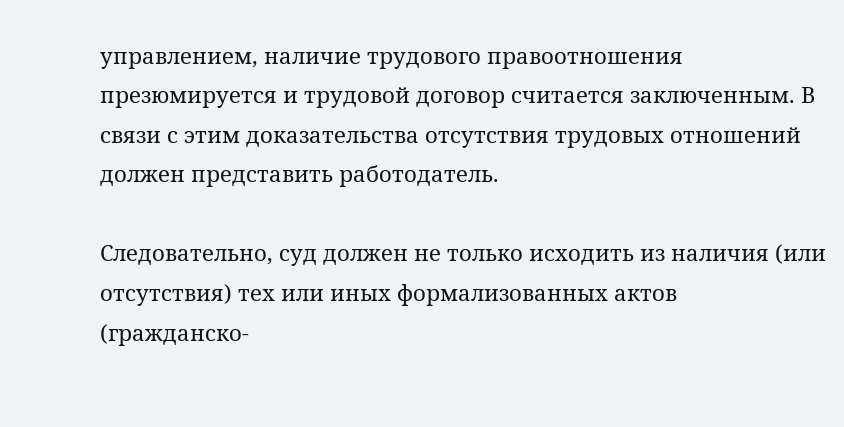управлением, наличие трудового правоотношения презюмируется и трудовой договор считается заключенным. В связи с этим доказательства отсутствия трудовых отношений должен представить работодатель.

Следовательно, суд должен не только исходить из наличия (или отсутствия) тех или иных формализованных актов (гражданско-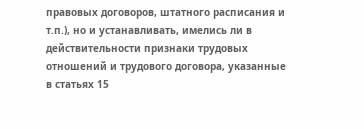правовых договоров, штатного расписания и т.п.), но и устанавливать, имелись ли в действительности признаки трудовых отношений и трудового договора, указанные в статьях 15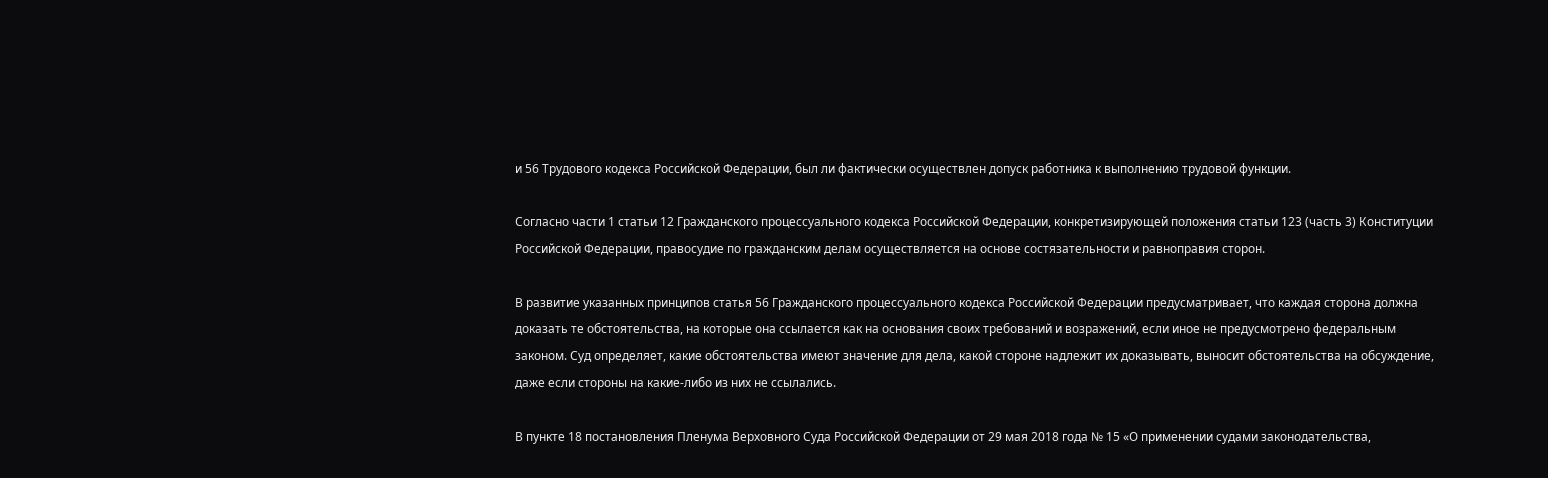и 56 Трудового кодекса Российской Федерации, был ли фактически осуществлен допуск работника к выполнению трудовой функции.

Согласно части 1 статьи 12 Гражданского процессуального кодекса Российской Федерации, конкретизирующей положения статьи 123 (часть 3) Конституции Российской Федерации, правосудие по гражданским делам осуществляется на основе состязательности и равноправия сторон.

В развитие указанных принципов статья 56 Гражданского процессуального кодекса Российской Федерации предусматривает, что каждая сторона должна доказать те обстоятельства, на которые она ссылается как на основания своих требований и возражений, если иное не предусмотрено федеральным законом. Суд определяет, какие обстоятельства имеют значение для дела, какой стороне надлежит их доказывать, выносит обстоятельства на обсуждение, даже если стороны на какие-либо из них не ссылались.

В пункте 18 постановления Пленума Верховного Суда Российской Федерации от 29 мая 2018 года № 15 «О применении судами законодательства,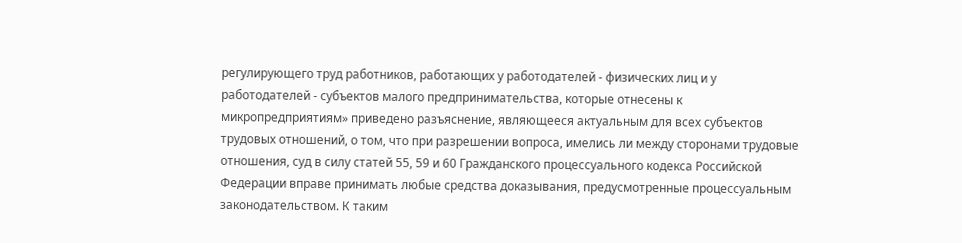регулирующего труд работников, работающих у работодателей - физических лиц и у работодателей - субъектов малого предпринимательства, которые отнесены к микропредприятиям» приведено разъяснение, являющееся актуальным для всех субъектов трудовых отношений, о том, что при разрешении вопроса, имелись ли между сторонами трудовые отношения, суд в силу статей 55, 59 и 60 Гражданского процессуального кодекса Российской Федерации вправе принимать любые средства доказывания, предусмотренные процессуальным законодательством. К таким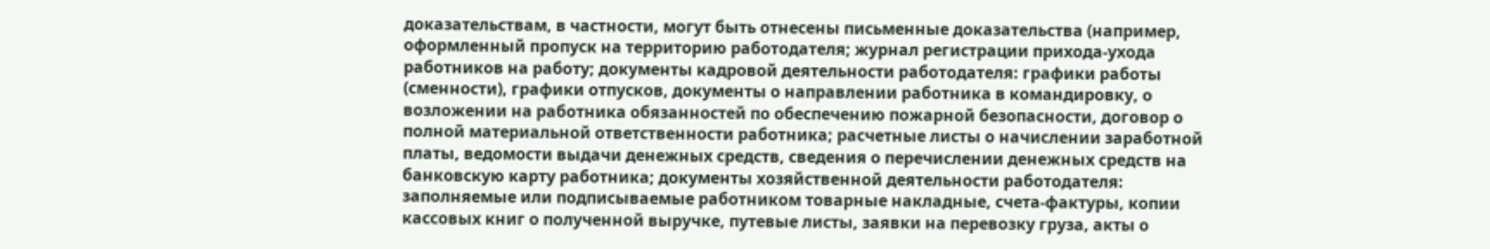доказательствам, в частности, могут быть отнесены письменные доказательства (например, оформленный пропуск на территорию работодателя; журнал регистрации прихода-ухода работников на работу; документы кадровой деятельности работодателя: графики работы (сменности), графики отпусков, документы о направлении работника в командировку, о возложении на работника обязанностей по обеспечению пожарной безопасности, договор о полной материальной ответственности работника; расчетные листы о начислении заработной платы, ведомости выдачи денежных средств, сведения о перечислении денежных средств на банковскую карту работника; документы хозяйственной деятельности работодателя: заполняемые или подписываемые работником товарные накладные, счета-фактуры, копии кассовых книг о полученной выручке, путевые листы, заявки на перевозку груза, акты о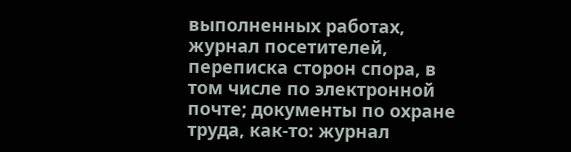выполненных работах, журнал посетителей, переписка сторон спора, в том числе по электронной почте; документы по охране труда, как-то: журнал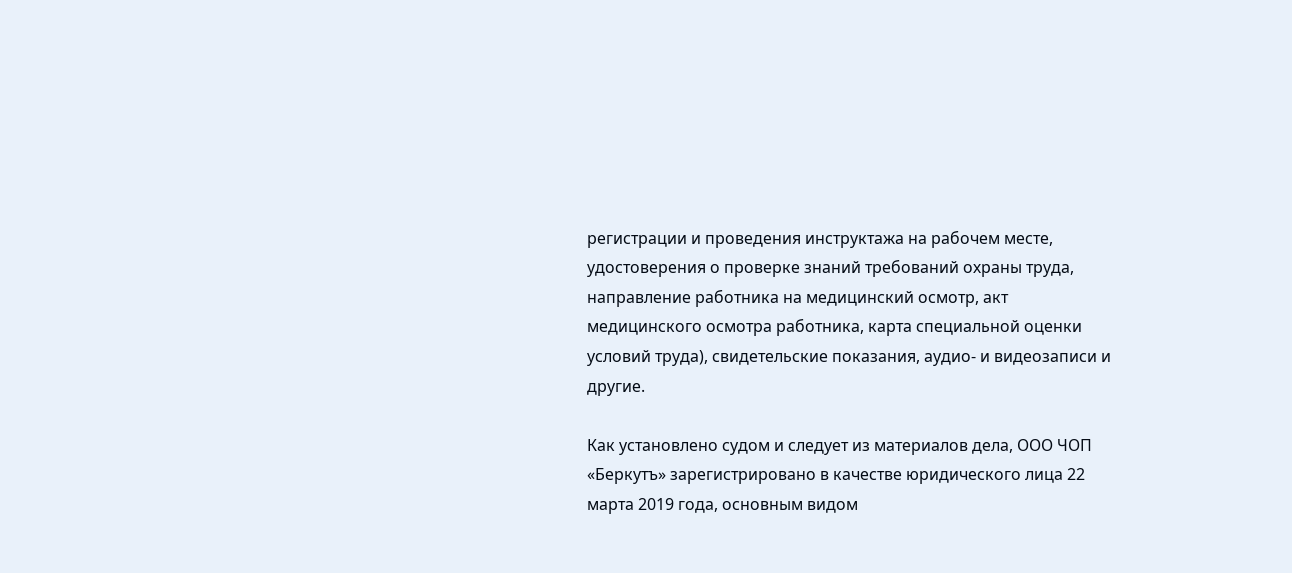регистрации и проведения инструктажа на рабочем месте, удостоверения о проверке знаний требований охраны труда, направление работника на медицинский осмотр, акт медицинского осмотра работника, карта специальной оценки условий труда), свидетельские показания, аудио- и видеозаписи и другие.

Как установлено судом и следует из материалов дела, ООО ЧОП «Беркутъ» зарегистрировано в качестве юридического лица 22 марта 2019 года, основным видом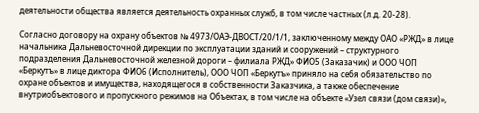деятельности общества является деятельность охранных служб, в том числе частных (л.д. 20-28).

Согласно договору на охрану объектов № 4973/ОАЭ-ДВОСТ/20/1/1, заключенному между ОАО «РЖД» в лице начальника Дальневосточной дирекции по эксплуатации зданий и сооружений – структурного подразделения Дальневосточной железной дороги – филиала РЖД» ФИО5 (Заказачик) и ООО ЧОП «Беркутъ» в лице диктора ФИО6 (Исполнитель), ООО ЧОП «Беркутъ» приняло на себя обязательство по охране объектов и имущества, находящегося в собственности Заказчика, а также обеспечение внутриобъектового и пропускного режимов на Объектах, в том числе на объекте «Узел связи (дом связи)»,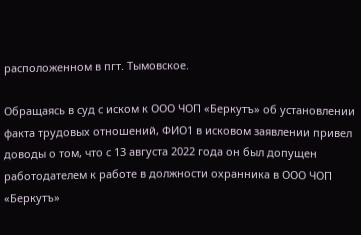расположенном в пгт. Тымовское.

Обращаясь в суд с иском к ООО ЧОП «Беркутъ» об установлении факта трудовых отношений, ФИО1 в исковом заявлении привел доводы о том, что с 13 августа 2022 года он был допущен работодателем к работе в должности охранника в ООО ЧОП «Беркутъ»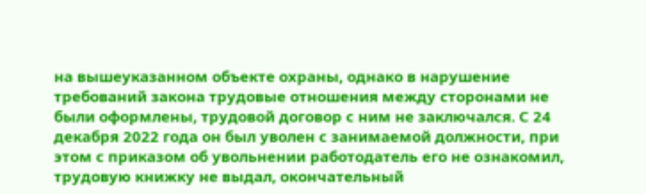на вышеуказанном объекте охраны, однако в нарушение требований закона трудовые отношения между сторонами не были оформлены, трудовой договор с ним не заключался. С 24 декабря 2022 года он был уволен с занимаемой должности, при этом с приказом об увольнении работодатель его не ознакомил, трудовую книжку не выдал, окончательный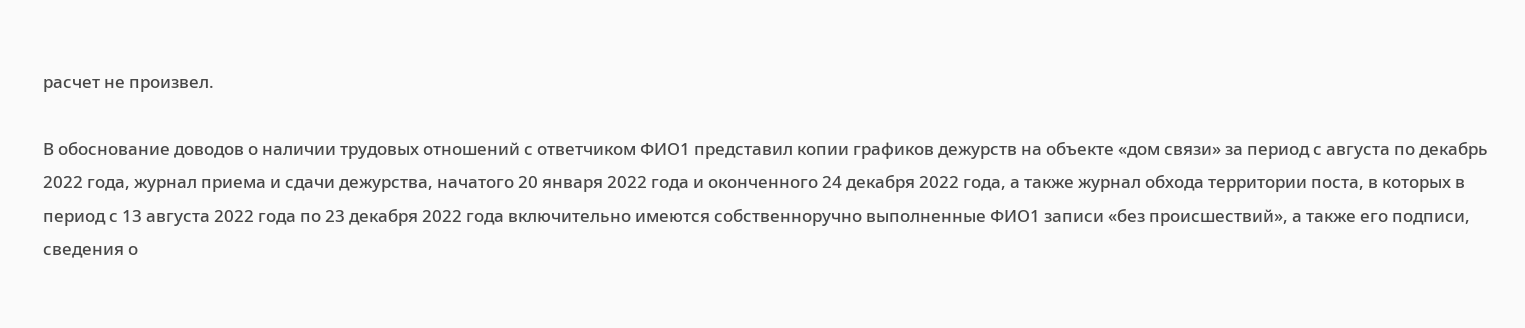расчет не произвел.

В обоснование доводов о наличии трудовых отношений с ответчиком ФИО1 представил копии графиков дежурств на объекте «дом связи» за период с августа по декабрь 2022 года, журнал приема и сдачи дежурства, начатого 20 января 2022 года и оконченного 24 декабря 2022 года, а также журнал обхода территории поста, в которых в период с 13 августа 2022 года по 23 декабря 2022 года включительно имеются собственноручно выполненные ФИО1 записи «без происшествий», а также его подписи, сведения о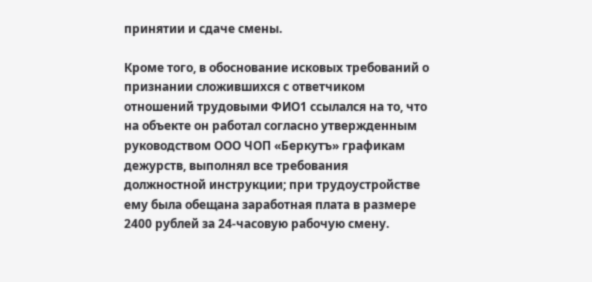принятии и сдаче смены.

Кроме того, в обоснование исковых требований о признании сложившихся с ответчиком отношений трудовыми ФИО1 ссылался на то, что на объекте он работал согласно утвержденным руководством ООО ЧОП «Беркутъ» графикам дежурств, выполнял все требования должностной инструкции; при трудоустройстве ему была обещана заработная плата в размере 2400 рублей за 24-часовую рабочую смену.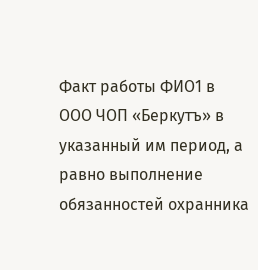Факт работы ФИО1 в ООО ЧОП «Беркутъ» в указанный им период, а равно выполнение обязанностей охранника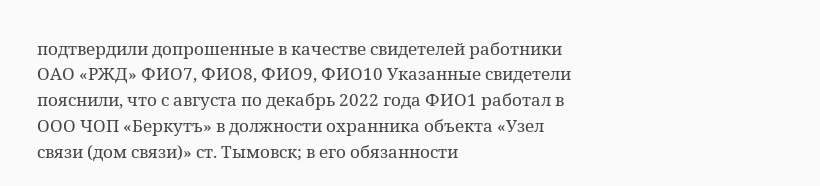подтвердили допрошенные в качестве свидетелей работники ОАО «РЖД» ФИО7, ФИО8, ФИО9, ФИО10 Указанные свидетели пояснили, что с августа по декабрь 2022 года ФИО1 работал в ООО ЧОП «Беркутъ» в должности охранника объекта «Узел связи (дом связи)» ст. Тымовск; в его обязанности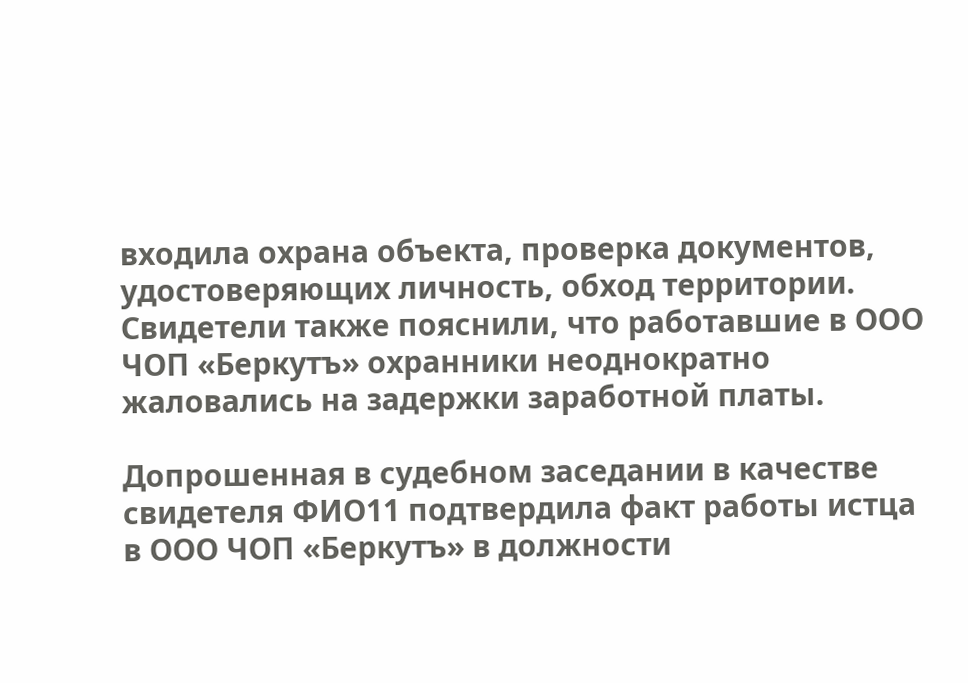входила охрана объекта, проверка документов, удостоверяющих личность, обход территории. Свидетели также пояснили, что работавшие в ООО ЧОП «Беркутъ» охранники неоднократно жаловались на задержки заработной платы.

Допрошенная в судебном заседании в качестве свидетеля ФИО11 подтвердила факт работы истца в ООО ЧОП «Беркутъ» в должности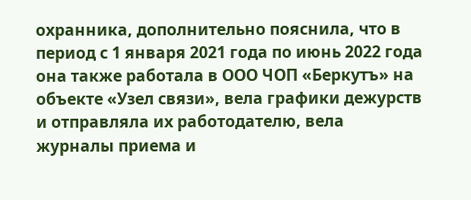охранника, дополнительно пояснила, что в период с 1 января 2021 года по июнь 2022 года она также работала в ООО ЧОП «Беркутъ» на объекте «Узел связи», вела графики дежурств и отправляла их работодателю, вела журналы приема и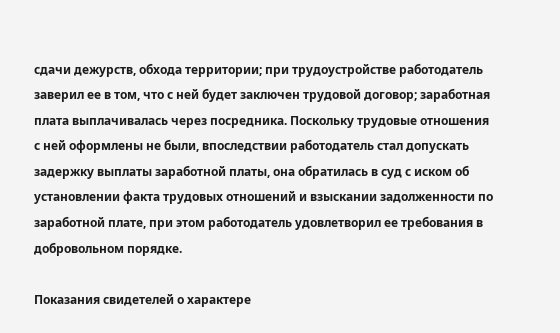сдачи дежурств, обхода территории; при трудоустройстве работодатель заверил ее в том, что с ней будет заключен трудовой договор; заработная плата выплачивалась через посредника. Поскольку трудовые отношения с ней оформлены не были, впоследствии работодатель стал допускать задержку выплаты заработной платы, она обратилась в суд с иском об установлении факта трудовых отношений и взыскании задолженности по заработной плате, при этом работодатель удовлетворил ее требования в добровольном порядке.

Показания свидетелей о характере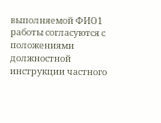выполняемой ФИО1 работы согласуются с положениями должностной инструкции частного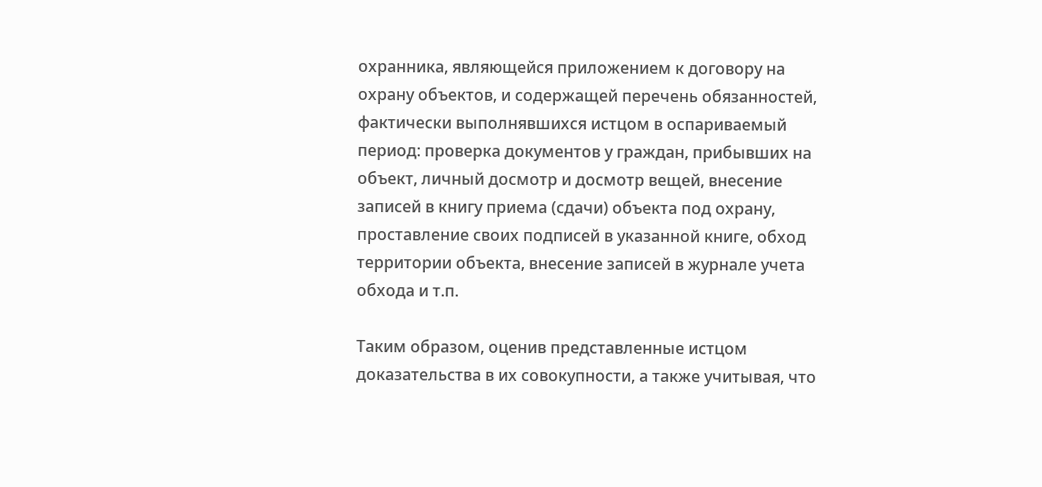охранника, являющейся приложением к договору на охрану объектов, и содержащей перечень обязанностей, фактически выполнявшихся истцом в оспариваемый период: проверка документов у граждан, прибывших на объект, личный досмотр и досмотр вещей, внесение записей в книгу приема (сдачи) объекта под охрану, проставление своих подписей в указанной книге, обход территории объекта, внесение записей в журнале учета обхода и т.п.

Таким образом, оценив представленные истцом доказательства в их совокупности, а также учитывая, что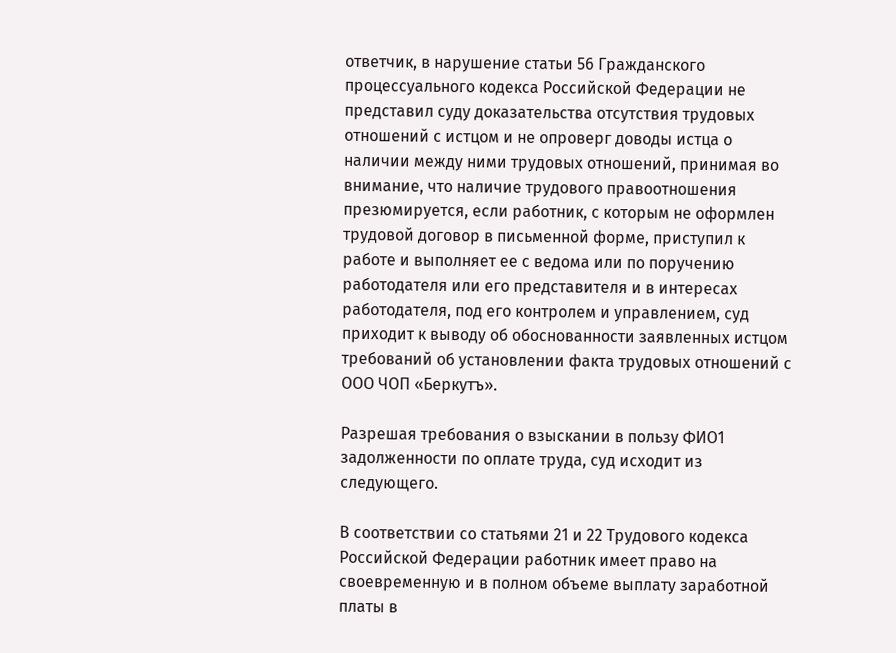ответчик, в нарушение статьи 56 Гражданского процессуального кодекса Российской Федерации не представил суду доказательства отсутствия трудовых отношений с истцом и не опроверг доводы истца о наличии между ними трудовых отношений, принимая во внимание, что наличие трудового правоотношения презюмируется, если работник, с которым не оформлен трудовой договор в письменной форме, приступил к работе и выполняет ее с ведома или по поручению работодателя или его представителя и в интересах работодателя, под его контролем и управлением, суд приходит к выводу об обоснованности заявленных истцом требований об установлении факта трудовых отношений с ООО ЧОП «Беркутъ».

Разрешая требования о взыскании в пользу ФИО1 задолженности по оплате труда, суд исходит из следующего.

В соответствии со статьями 21 и 22 Трудового кодекса Российской Федерации работник имеет право на своевременную и в полном объеме выплату заработной платы в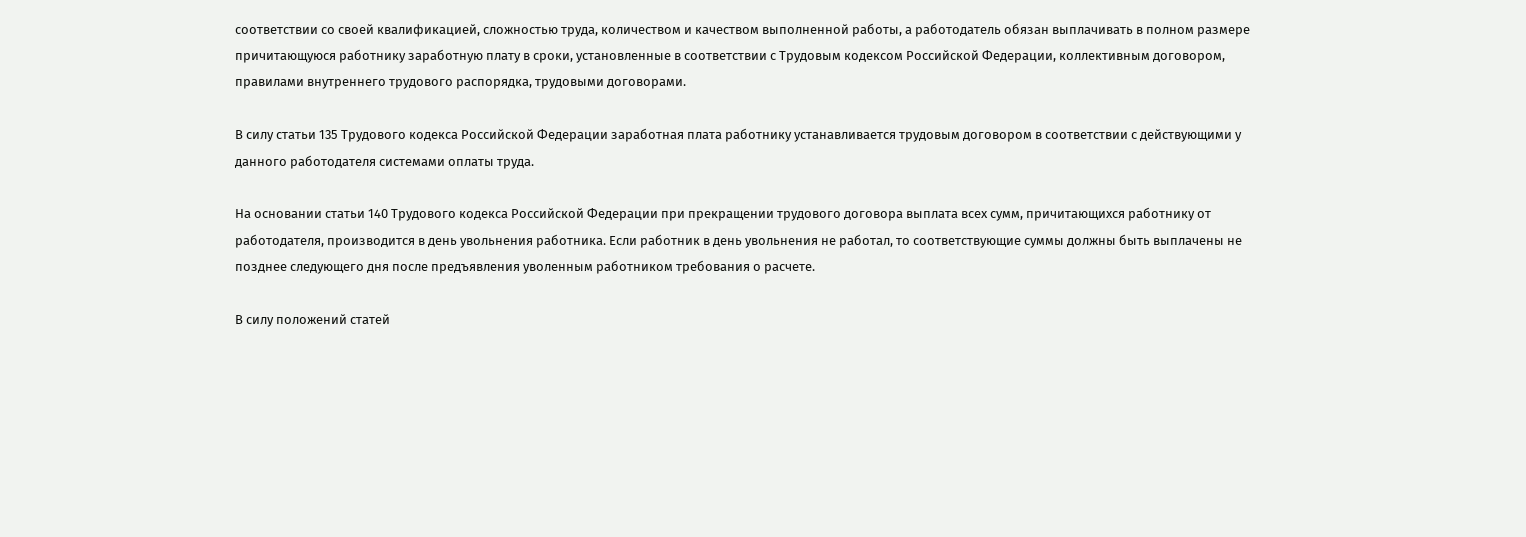соответствии со своей квалификацией, сложностью труда, количеством и качеством выполненной работы, а работодатель обязан выплачивать в полном размере причитающуюся работнику заработную плату в сроки, установленные в соответствии с Трудовым кодексом Российской Федерации, коллективным договором, правилами внутреннего трудового распорядка, трудовыми договорами.

В силу статьи 135 Трудового кодекса Российской Федерации заработная плата работнику устанавливается трудовым договором в соответствии с действующими у данного работодателя системами оплаты труда.

На основании статьи 140 Трудового кодекса Российской Федерации при прекращении трудового договора выплата всех сумм, причитающихся работнику от работодателя, производится в день увольнения работника. Если работник в день увольнения не работал, то соответствующие суммы должны быть выплачены не позднее следующего дня после предъявления уволенным работником требования о расчете.

В силу положений статей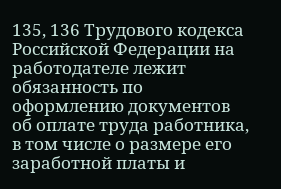135, 136 Трудового кодекса Российской Федерации на работодателе лежит обязанность по оформлению документов об оплате труда работника, в том числе о размере его заработной платы и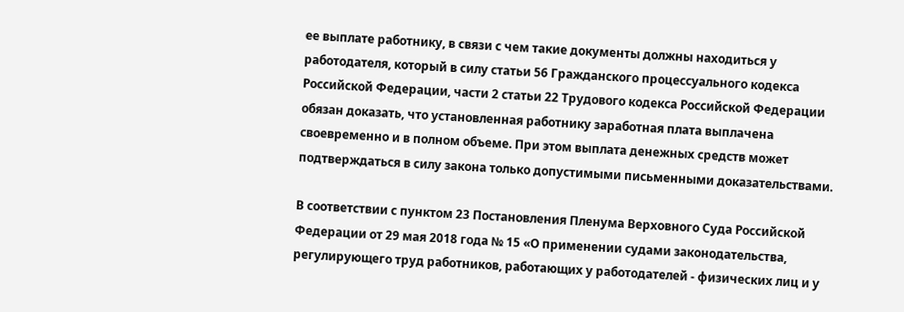ее выплате работнику, в связи с чем такие документы должны находиться у работодателя, который в силу статьи 56 Гражданского процессуального кодекса Российской Федерации, части 2 статьи 22 Трудового кодекса Российской Федерации обязан доказать, что установленная работнику заработная плата выплачена своевременно и в полном объеме. При этом выплата денежных средств может подтверждаться в силу закона только допустимыми письменными доказательствами.

В соответствии с пунктом 23 Постановления Пленума Верховного Суда Российской Федерации от 29 мая 2018 года № 15 «О применении судами законодательства, регулирующего труд работников, работающих у работодателей - физических лиц и у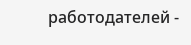работодателей -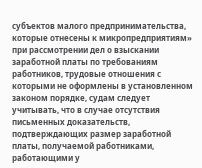субъектов малого предпринимательства, которые отнесены к микропредприятиям» при рассмотрении дел о взыскании заработной платы по требованиям работников, трудовые отношения с которыми не оформлены в установленном законом порядке, судам следует учитывать, что в случае отсутствия письменных доказательств, подтверждающих размер заработной платы, получаемой работниками, работающими у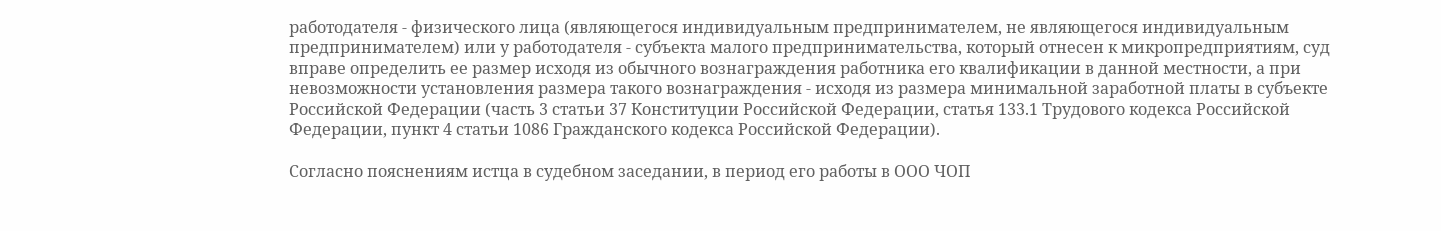работодателя - физического лица (являющегося индивидуальным предпринимателем, не являющегося индивидуальным предпринимателем) или у работодателя - субъекта малого предпринимательства, который отнесен к микропредприятиям, суд вправе определить ее размер исходя из обычного вознаграждения работника его квалификации в данной местности, а при невозможности установления размера такого вознаграждения - исходя из размера минимальной заработной платы в субъекте Российской Федерации (часть 3 статьи 37 Конституции Российской Федерации, статья 133.1 Трудового кодекса Российской Федерации, пункт 4 статьи 1086 Гражданского кодекса Российской Федерации).

Согласно пояснениям истца в судебном заседании, в период его работы в ООО ЧОП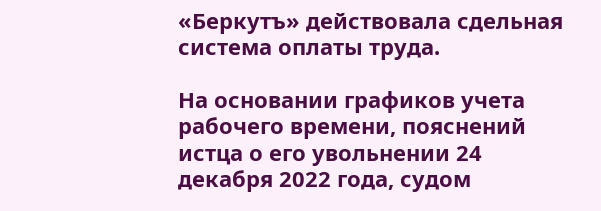«Беркутъ» действовала сдельная система оплаты труда.

На основании графиков учета рабочего времени, пояснений истца о его увольнении 24 декабря 2022 года, судом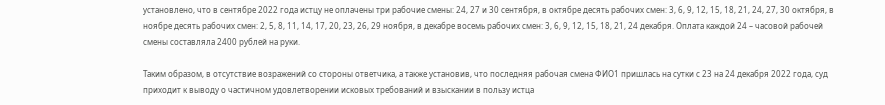установлено, что в сентябре 2022 года истцу не оплачены три рабочие смены: 24, 27 и 30 сентября, в октябре десять рабочих смен: 3, 6, 9, 12, 15, 18, 21, 24, 27, 30 октября, в ноябре десять рабочих смен: 2, 5, 8, 11, 14, 17, 20, 23, 26, 29 ноября, в декабре восемь рабочих смен: 3, 6, 9, 12, 15, 18, 21, 24 декабря. Оплата каждой 24 – часовой рабочей смены составляла 2400 рублей на руки.

Таким образом, в отсутствие возражений со стороны ответчика, а также установив, что последняя рабочая смена ФИО1 пришлась на сутки с 23 на 24 декабря 2022 года, суд приходит к выводу о частичном удовлетворении исковых требований и взыскании в пользу истца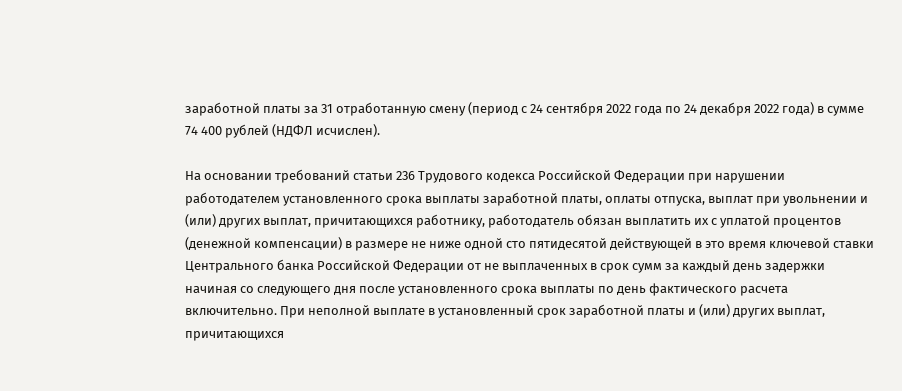заработной платы за 31 отработанную смену (период с 24 сентября 2022 года по 24 декабря 2022 года) в сумме 74 400 рублей (НДФЛ исчислен).

На основании требований статьи 236 Трудового кодекса Российской Федерации при нарушении работодателем установленного срока выплаты заработной платы, оплаты отпуска, выплат при увольнении и (или) других выплат, причитающихся работнику, работодатель обязан выплатить их с уплатой процентов (денежной компенсации) в размере не ниже одной сто пятидесятой действующей в это время ключевой ставки Центрального банка Российской Федерации от не выплаченных в срок сумм за каждый день задержки начиная со следующего дня после установленного срока выплаты по день фактического расчета включительно. При неполной выплате в установленный срок заработной платы и (или) других выплат, причитающихся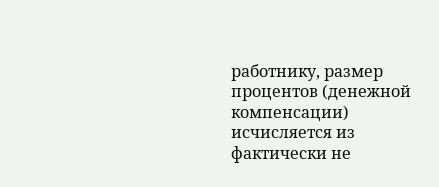работнику, размер процентов (денежной компенсации) исчисляется из фактически не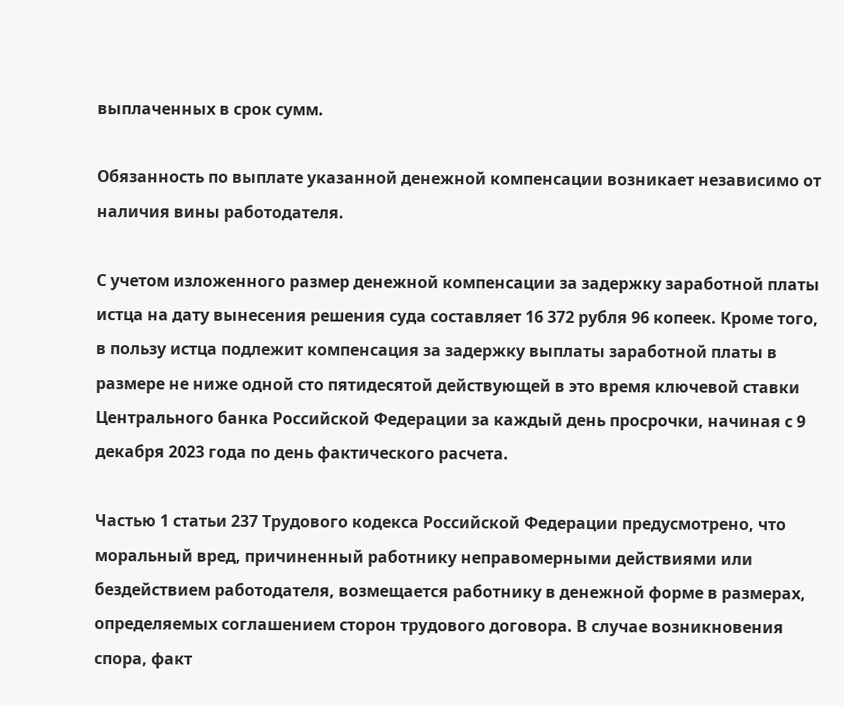выплаченных в срок сумм.

Обязанность по выплате указанной денежной компенсации возникает независимо от наличия вины работодателя.

С учетом изложенного размер денежной компенсации за задержку заработной платы истца на дату вынесения решения суда составляет 16 372 рубля 96 копеек. Кроме того, в пользу истца подлежит компенсация за задержку выплаты заработной платы в размере не ниже одной сто пятидесятой действующей в это время ключевой ставки Центрального банка Российской Федерации за каждый день просрочки, начиная с 9 декабря 2023 года по день фактического расчета.

Частью 1 статьи 237 Трудового кодекса Российской Федерации предусмотрено, что моральный вред, причиненный работнику неправомерными действиями или бездействием работодателя, возмещается работнику в денежной форме в размерах, определяемых соглашением сторон трудового договора. В случае возникновения спора, факт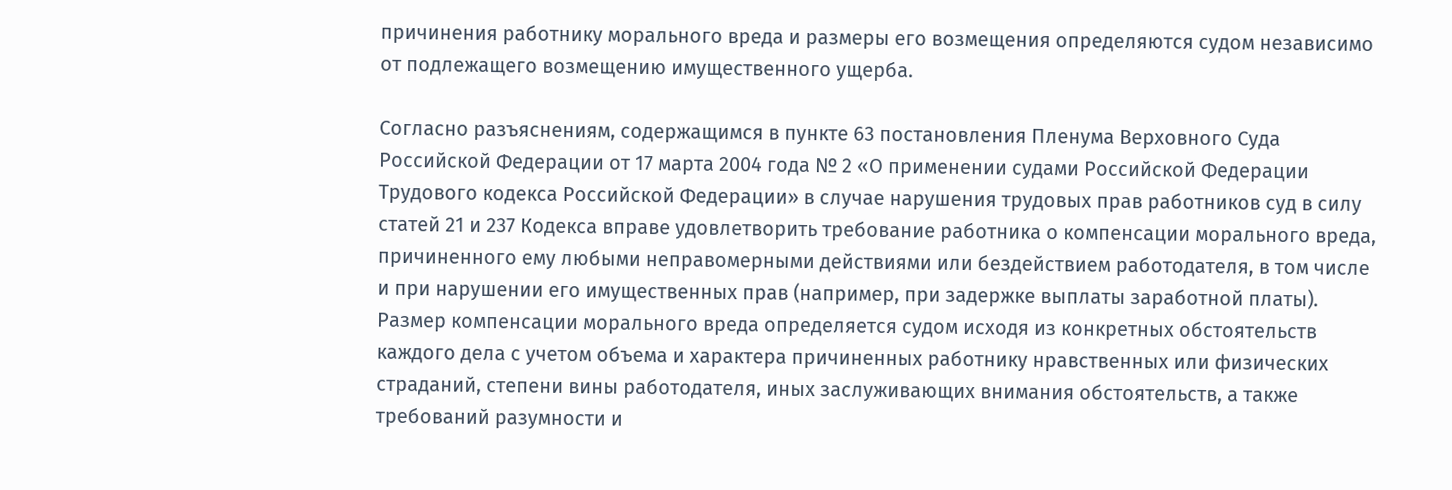причинения работнику морального вреда и размеры его возмещения определяются судом независимо от подлежащего возмещению имущественного ущерба.

Согласно разъяснениям, содержащимся в пункте 63 постановления Пленума Верховного Суда Российской Федерации от 17 марта 2004 года № 2 «О применении судами Российской Федерации Трудового кодекса Российской Федерации» в случае нарушения трудовых прав работников суд в силу статей 21 и 237 Кодекса вправе удовлетворить требование работника о компенсации морального вреда, причиненного ему любыми неправомерными действиями или бездействием работодателя, в том числе и при нарушении его имущественных прав (например, при задержке выплаты заработной платы). Размер компенсации морального вреда определяется судом исходя из конкретных обстоятельств каждого дела с учетом объема и характера причиненных работнику нравственных или физических страданий, степени вины работодателя, иных заслуживающих внимания обстоятельств, а также требований разумности и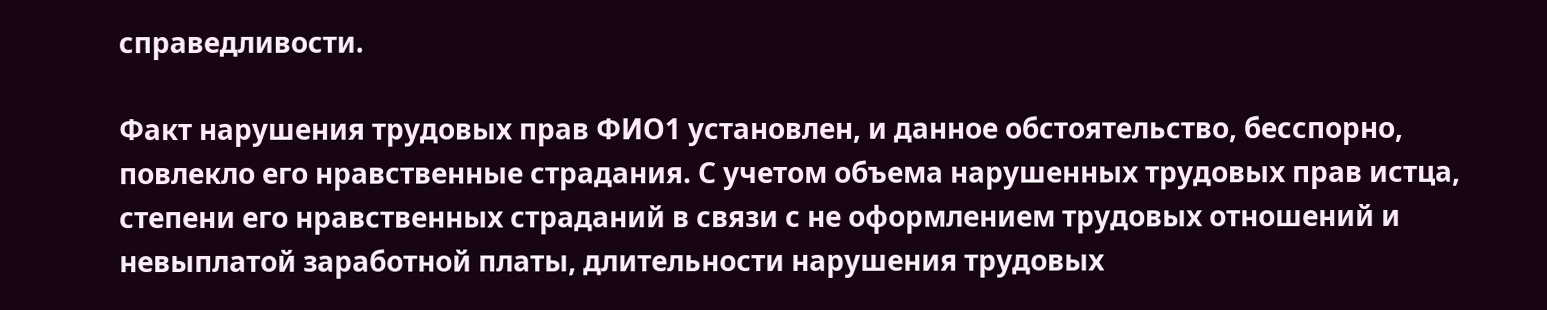справедливости.

Факт нарушения трудовых прав ФИО1 установлен, и данное обстоятельство, бесспорно, повлекло его нравственные страдания. С учетом объема нарушенных трудовых прав истца, степени его нравственных страданий в связи с не оформлением трудовых отношений и невыплатой заработной платы, длительности нарушения трудовых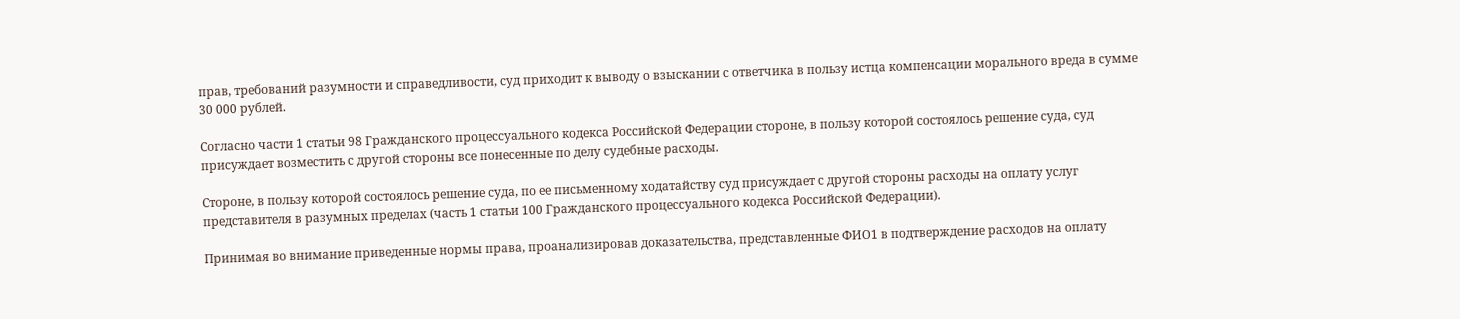прав, требований разумности и справедливости, суд приходит к выводу о взыскании с ответчика в пользу истца компенсации морального вреда в сумме 30 000 рублей.

Согласно части 1 статьи 98 Гражданского процессуального кодекса Российской Федерации стороне, в пользу которой состоялось решение суда, суд присуждает возместить с другой стороны все понесенные по делу судебные расходы.

Стороне, в пользу которой состоялось решение суда, по ее письменному ходатайству суд присуждает с другой стороны расходы на оплату услуг представителя в разумных пределах (часть 1 статьи 100 Гражданского процессуального кодекса Российской Федерации).

Принимая во внимание приведенные нормы права, проанализировав доказательства, представленные ФИО1 в подтверждение расходов на оплату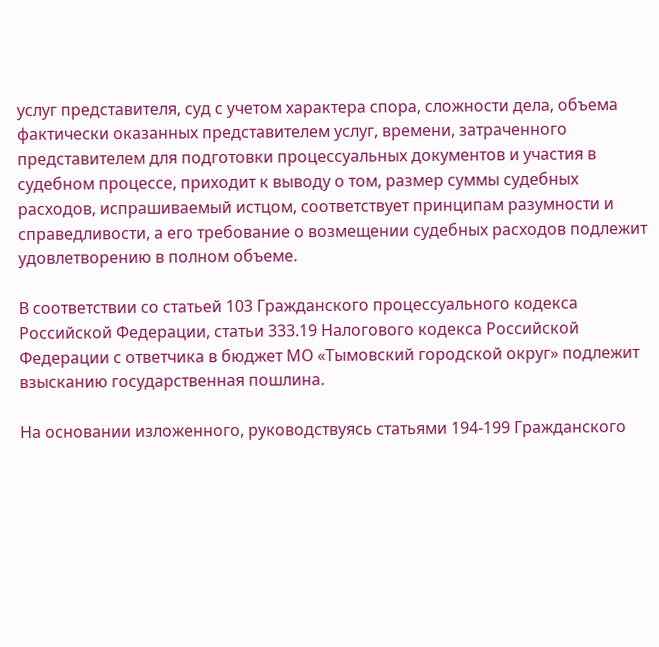услуг представителя, суд с учетом характера спора, сложности дела, объема фактически оказанных представителем услуг, времени, затраченного представителем для подготовки процессуальных документов и участия в судебном процессе, приходит к выводу о том, размер суммы судебных расходов, испрашиваемый истцом, соответствует принципам разумности и справедливости, а его требование о возмещении судебных расходов подлежит удовлетворению в полном объеме.

В соответствии со статьей 103 Гражданского процессуального кодекса Российской Федерации, статьи 333.19 Налогового кодекса Российской Федерации с ответчика в бюджет МО «Тымовский городской округ» подлежит взысканию государственная пошлина.

На основании изложенного, руководствуясь статьями 194-199 Гражданского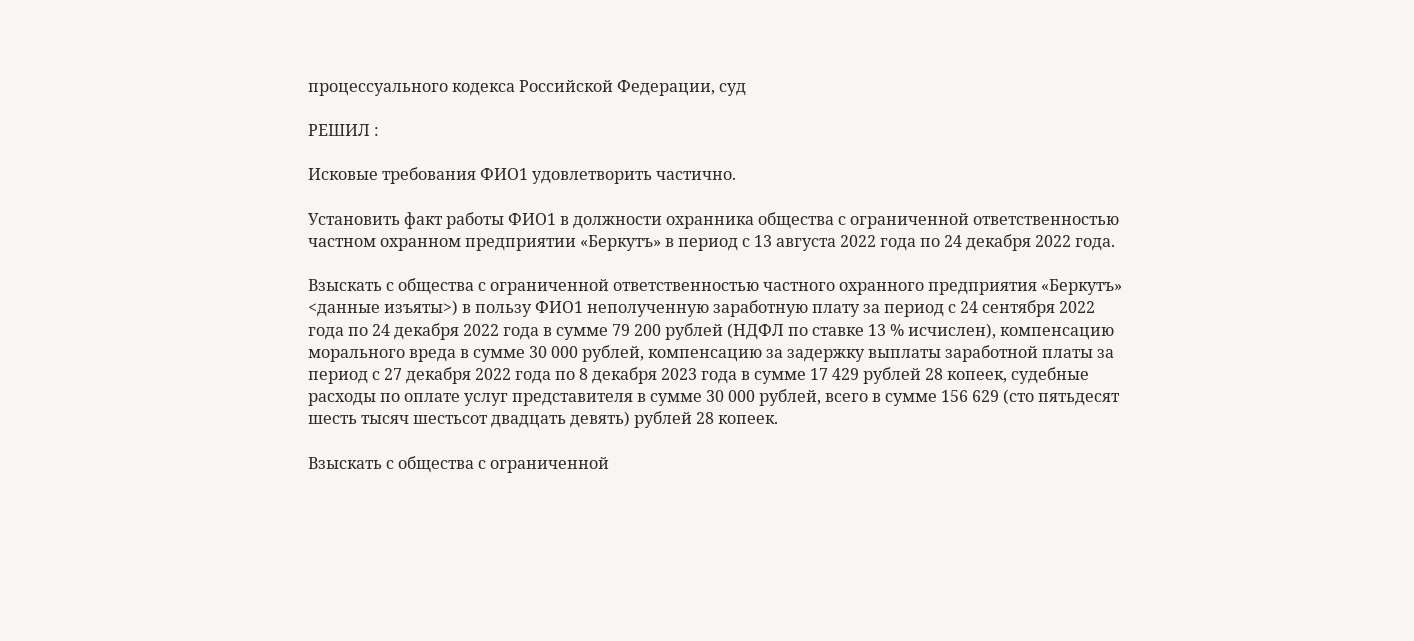процессуального кодекса Российской Федерации, суд

РЕШИЛ :

Исковые требования ФИО1 удовлетворить частично.

Установить факт работы ФИО1 в должности охранника общества с ограниченной ответственностью частном охранном предприятии «Беркутъ» в период с 13 августа 2022 года по 24 декабря 2022 года.

Взыскать с общества с ограниченной ответственностью частного охранного предприятия «Беркутъ» <данные изъяты>) в пользу ФИО1 неполученную заработную плату за период с 24 сентября 2022 года по 24 декабря 2022 года в сумме 79 200 рублей (НДФЛ по ставке 13 % исчислен), компенсацию морального вреда в сумме 30 000 рублей, компенсацию за задержку выплаты заработной платы за период с 27 декабря 2022 года по 8 декабря 2023 года в сумме 17 429 рублей 28 копеек, судебные расходы по оплате услуг представителя в сумме 30 000 рублей, всего в сумме 156 629 (сто пятьдесят шесть тысяч шестьсот двадцать девять) рублей 28 копеек.

Взыскать с общества с ограниченной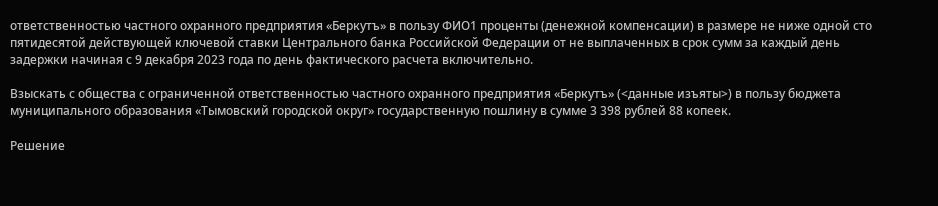ответственностью частного охранного предприятия «Беркутъ» в пользу ФИО1 проценты (денежной компенсации) в размере не ниже одной сто пятидесятой действующей ключевой ставки Центрального банка Российской Федерации от не выплаченных в срок сумм за каждый день задержки начиная с 9 декабря 2023 года по день фактического расчета включительно.

Взыскать с общества с ограниченной ответственностью частного охранного предприятия «Беркутъ» (<данные изъяты>) в пользу бюджета муниципального образования «Тымовский городской округ» государственную пошлину в сумме 3 398 рублей 88 копеек.

Решение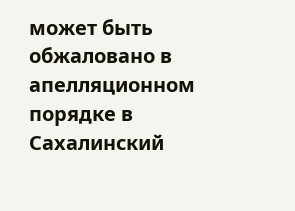может быть обжаловано в апелляционном порядке в Сахалинский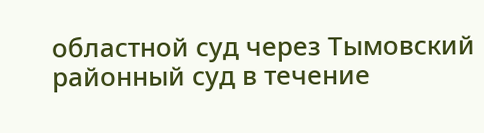областной суд через Тымовский районный суд в течение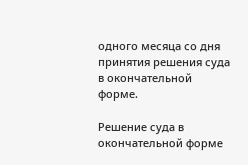одного месяца со дня принятия решения суда в окончательной форме.

Решение суда в окончательной форме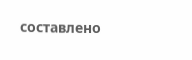составлено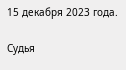15 декабря 2023 года.

Судья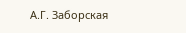А.Г. Заборская